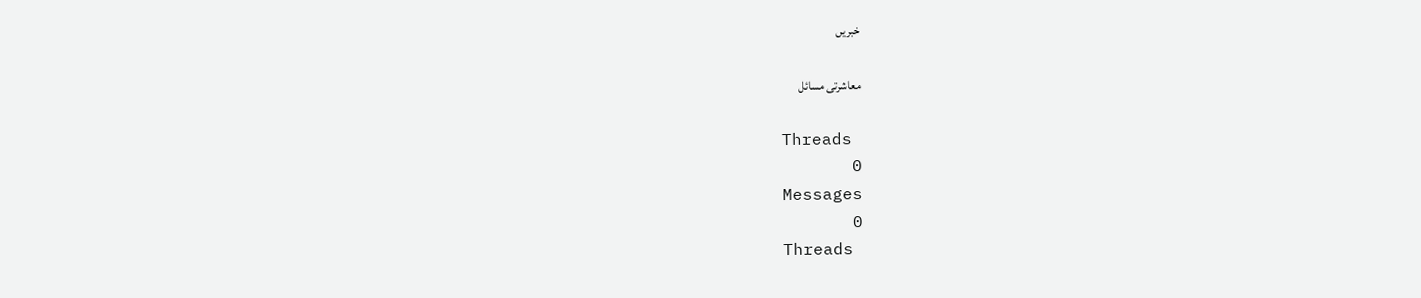خبریں

معاشرتی مسائل

Threads
0
Messages
0
Threads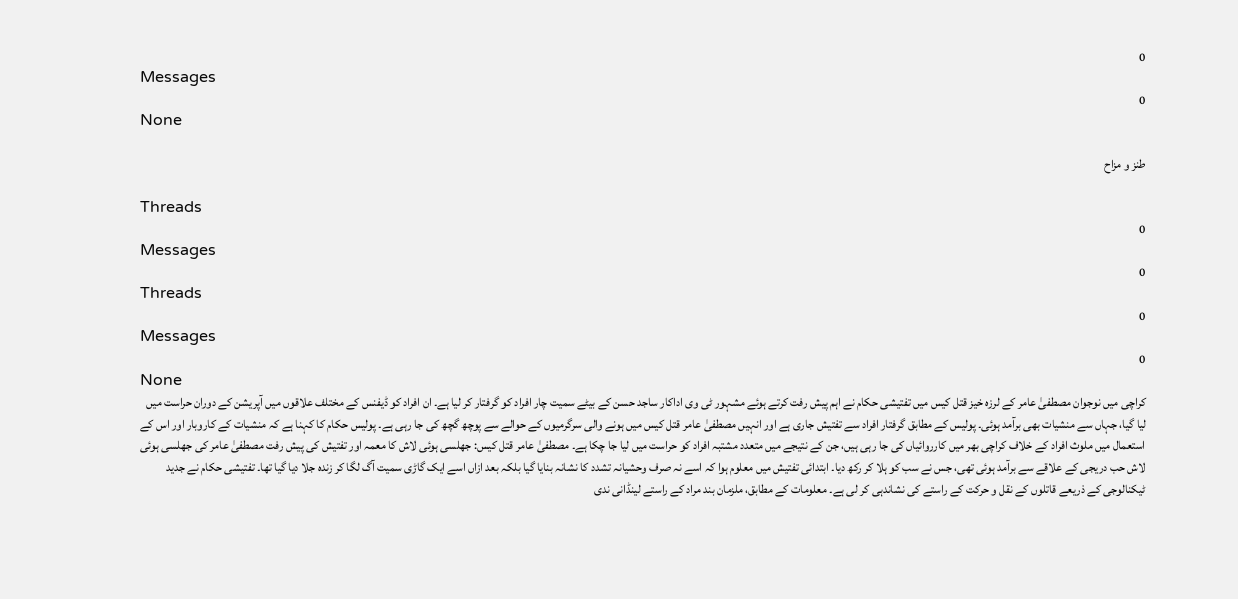0
Messages
0
None

طنز و مزاح

Threads
0
Messages
0
Threads
0
Messages
0
None
کراچی میں نوجوان مصطفیٰ عامر کے لرزہ خیز قتل کیس میں تفتیشی حکام نے اہم پیش رفت کرتے ہوئے مشہور ٹی وی اداکار ساجد حسن کے بیٹے سمیت چار افراد کو گرفتار کر لیا ہے۔ ان افراد کو ڈیفنس کے مختلف علاقوں میں آپریشن کے دوران حراست میں لیا گیا، جہاں سے منشیات بھی برآمد ہوئی۔ پولیس کے مطابق گرفتار افراد سے تفتیش جاری ہے اور انہیں مصطفیٰ عامر قتل کیس میں ہونے والی سرگرمیوں کے حوالے سے پوچھ گچھ کی جا رہی ہے۔ پولیس حکام کا کہنا ہے کہ منشیات کے کاروبار اور اس کے استعمال میں ملوث افراد کے خلاف کراچی بھر میں کارروائیاں کی جا رہی ہیں، جن کے نتیجے میں متعدد مشتبہ افراد کو حراست میں لیا جا چکا ہے۔ مصطفیٰ عامر قتل کیس: جھلسی ہوئی لاش کا معمہ اور تفتیش کی پیش رفت مصطفیٰ عامر کی جھلسی ہوئی لاش حب دریجی کے علاقے سے برآمد ہوئی تھی، جس نے سب کو ہلا کر رکھ دیا۔ ابتدائی تفتیش میں معلوم ہوا کہ اسے نہ صرف وحشیانہ تشدد کا نشانہ بنایا گیا بلکہ بعد ازاں اسے ایک گاڑی سمیت آگ لگا کر زندہ جلا دیا گیا تھا۔ تفتیشی حکام نے جدید ٹیکنالوجی کے ذریعے قاتلوں کے نقل و حرکت کے راستے کی نشاندہی کر لی ہے۔ معلومات کے مطابق، ملزمان بند مراد کے راستے لینڈانی ندی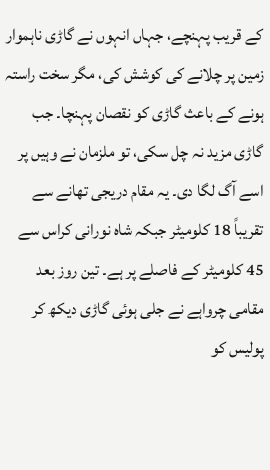کے قریب پہنچے، جہاں انہوں نے گاڑی ناہموار زمین پر چلانے کی کوشش کی، مگر سخت راستہ ہونے کے باعث گاڑی کو نقصان پہنچا۔ جب گاڑی مزید نہ چل سکی، تو ملزمان نے وہیں پر اسے آگ لگا دی۔ یہ مقام دریجی تھانے سے تقریباً 18 کلومیٹر جبکہ شاہ نورانی کراس سے 45 کلومیٹر کے فاصلے پر ہے۔ تین روز بعد مقامی چرواہے نے جلی ہوئی گاڑی دیکھ کر پولیس کو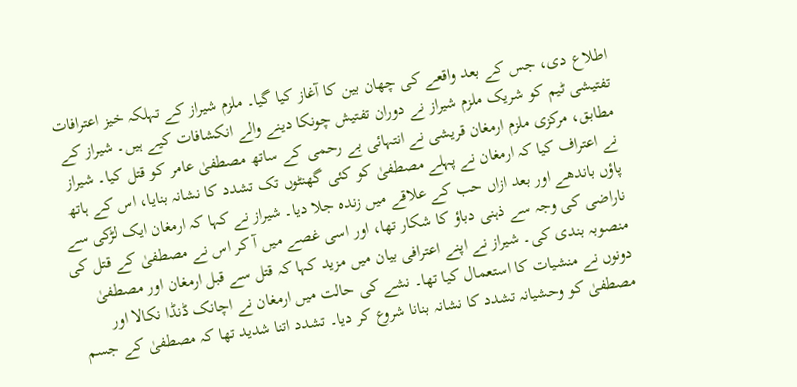اطلاع دی، جس کے بعد واقعے کی چھان بین کا آغاز کیا گیا۔ ملزم شیراز کے تہلکہ خیز اعترافات تفتیشی ٹیم کو شریک ملزم شیراز نے دوران تفتیش چونکا دینے والے انکشافات کیے ہیں۔ شیراز کے مطابق، مرکزی ملزم ارمغان قریشی نے انتہائی بے رحمی کے ساتھ مصطفیٰ عامر کو قتل کیا۔ شیراز نے اعتراف کیا کہ ارمغان نے پہلے مصطفیٰ کو کئی گھنٹوں تک تشدد کا نشانہ بنایا، اس کے ہاتھ پاؤں باندھے اور بعد ازاں حب کے علاقے میں زندہ جلا دیا۔ شیراز نے کہا کہ ارمغان ایک لڑکی سے ناراضی کی وجہ سے ذہنی دباؤ کا شکار تھا، اور اسی غصے میں آ کر اس نے مصطفیٰ کے قتل کی منصوبہ بندی کی۔ شیراز نے اپنے اعترافی بیان میں مزید کہا کہ قتل سے قبل ارمغان اور مصطفیٰ دونوں نے منشیات کا استعمال کیا تھا۔ نشے کی حالت میں ارمغان نے اچانک ڈنڈا نکالا اور مصطفیٰ کو وحشیانہ تشدد کا نشانہ بنانا شروع کر دیا۔ تشدد اتنا شدید تھا کہ مصطفیٰ کے جسم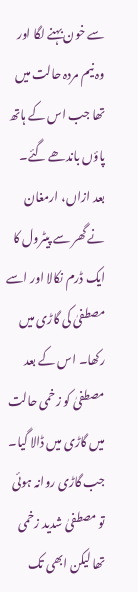سے خون بہنے لگا اور وہ نیم مردہ حالت میں تھا جب اس کے ہاتھ پاؤں باندھے گئے۔ بعد ازاں، ارمغان نے گھر سے پیٹرول کا ایک ڈرم نکالا اور اسے مصطفیٰ کی گاڑی میں رکھا۔ اس کے بعد مصطفیٰ کو زخمی حالت میں گاڑی میں ڈالا گیا۔ جب گاڑی روانہ ہوئی تو مصطفیٰ شدید زخمی تھا لیکن ابھی تک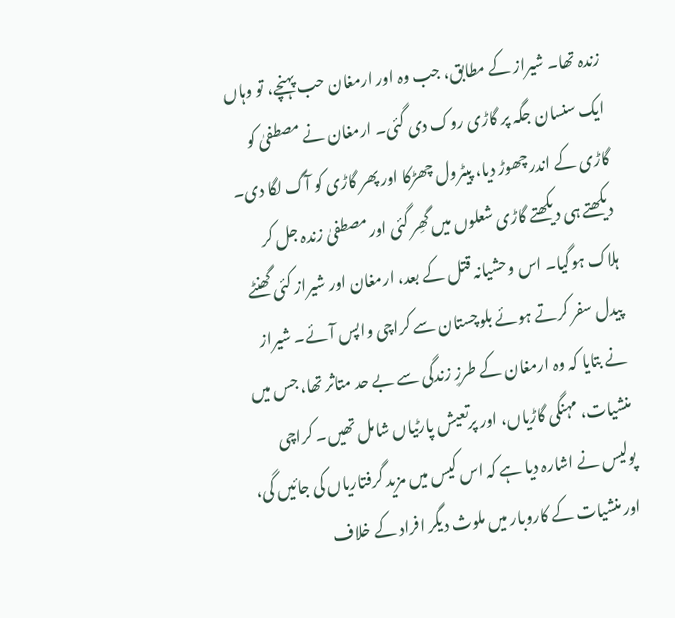زندہ تھا۔ شیراز کے مطابق، جب وہ اور ارمغان حب پہنچے، تو وہاں ایک سنسان جگہ پر گاڑی روک دی گئی۔ ارمغان نے مصطفیٰ کو گاڑی کے اندر چھوڑ دیا، پیٹرول چھڑکا اور پھر گاڑی کو آگ لگا دی۔ دیکھتے ہی دیکھتے گاڑی شعلوں میں گھِر گئی اور مصطفیٰ زندہ جل کر ہلاک ہوگیا۔ اس وحشیانہ قتل کے بعد، ارمغان اور شیراز کئی گھنٹے پیدل سفر کرتے ہوئے بلوچستان سے کراچی واپس آئے۔ شیراز نے بتایا کہ وہ ارمغان کے طرزِ زندگی سے بے حد متاثر تھا، جس میں منشیات، مہنگی گاڑیاں، اور پرتعیش پارٹیاں شامل تھیں۔ کراچی پولیس نے اشارہ دیا ہے کہ اس کیس میں مزید گرفتاریاں کی جائیں گی، اور منشیات کے کاروبار میں ملوث دیگر افراد کے خلاف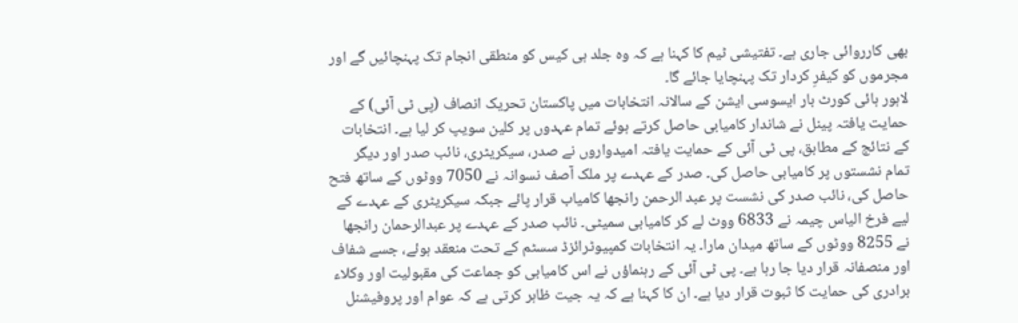بھی کارروائی جاری ہے۔ تفتیشی ٹیم کا کہنا ہے کہ وہ جلد ہی کیس کو منطقی انجام تک پہنچائیں گے اور مجرموں کو کیفرِ کردار تک پہنچایا جائے گا۔
لاہور ہائی کورٹ بار ایسوسی ایشن کے سالانہ انتخابات میں پاکستان تحریک انصاف (پی ٹی آئی) کے حمایت یافتہ پینل نے شاندار کامیابی حاصل کرتے ہوئے تمام عہدوں پر کلین سویپ کر لیا ہے۔ انتخابات کے نتائج کے مطابق، پی ٹی آئی کے حمایت یافتہ امیدواروں نے صدر، سیکریٹری، نائب صدر اور دیگر تمام نشستوں پر کامیابی حاصل کی۔ صدر کے عہدے پر ملک آصف نسوانہ نے 7050 ووٹوں کے ساتھ فتح حاصل کی، نائب صدر کی نشست پر عبد الرحمن رانجھا کامیاب قرار پائے جبکہ سیکریٹری کے عہدے کے لیے فرخ الیاس چیمہ نے 6833 ووٹ لے کر کامیابی سمیٹی۔ نائب صدر کے عہدے پر عبدالرحمان رانجھا نے 8255 ووٹوں کے ساتھ میدان مارا۔ یہ انتخابات کمپیوٹرائزڈ سسٹم کے تحت منعقد ہوئے، جسے شفاف اور منصفانہ قرار دیا جا رہا ہے۔ پی ٹی آئی کے رہنماؤں نے اس کامیابی کو جماعت کی مقبولیت اور وکلاء برادری کی حمایت کا ثبوت قرار دیا ہے۔ ان کا کہنا ہے کہ یہ جیت ظاہر کرتی ہے کہ عوام اور پروفیشنل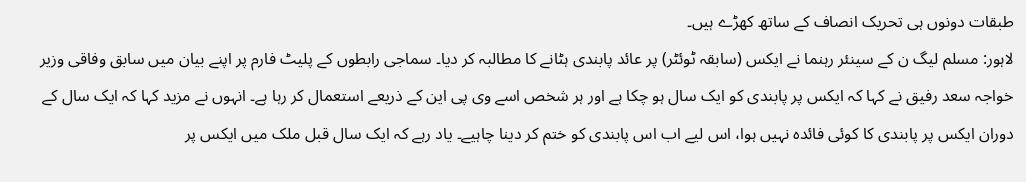طبقات دونوں ہی تحریک انصاف کے ساتھ کھڑے ہیں۔
لاہور: مسلم لیگ ن کے سینئر رہنما نے ایکس (سابقہ ٹوئٹر) پر عائد پابندی ہٹانے کا مطالبہ کر دیا۔ سماجی رابطوں کے پلیٹ فارم پر اپنے بیان میں سابق وفاقی وزیر خواجہ سعد رفیق نے کہا کہ ایکس پر پابندی کو ایک سال ہو چکا ہے اور ہر شخص اسے وی پی این کے ذریعے استعمال کر رہا ہے۔ انہوں نے مزید کہا کہ ایک سال کے دوران ایکس پر پابندی کا کوئی فائدہ نہیں ہوا، اس لیے اب اس پابندی کو ختم کر دینا چاہیے۔ یاد رہے کہ ایک سال قبل ملک میں ایکس پر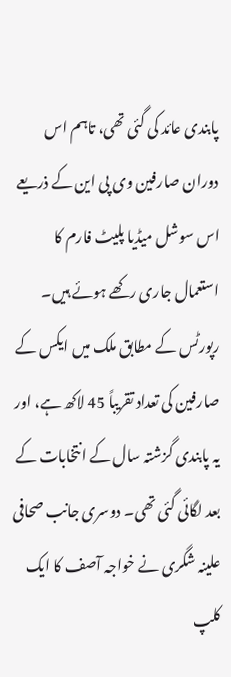پابندی عائد کی گئی تھی، تاہم اس دوران صارفین وی پی این کے ذریعے اس سوشل میڈیا پلیٹ فارم کا استعمال جاری رکھے ہوئے ہیں۔ رپورٹس کے مطابق ملک میں ایکس کے صارفین کی تعداد تقریباً 45 لاکھ ہے، اور یہ پابندی گزشتہ سال کے انتخابات کے بعد لگائی گئی تھی۔ دوسری جانب صحافی علینہ شگری نے خواجہ آصف کا ایک کلپ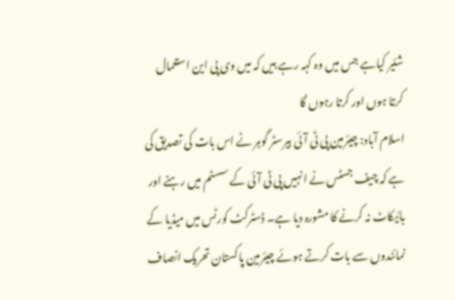شئیر کیاہے جس میں وہ کہہ رہے ہیں کہ میں وی پی این استعمال کرتا ہوں اور کرتا رہوں گا
اسلام آباد: چیئرمین پی ٹی آئی بیرسٹر گوہر نے اس بات کی تصدیق کی ہے کہ چیف جسٹس نے انہیں پی ٹی آئی کے سسٹم میں رہنے اور بائیکاٹ نہ کرنے کا مشورہ دیا ہے۔ ڈسٹرکٹ کورٹس میں میڈیا کے نمائندوں سے بات کرتے ہوئے چیئرمین پاکستان تحریک انصاف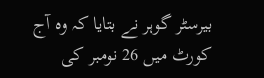بیرسٹر گوہر نے بتایا کہ وہ آج کورٹ میں 26 نومبر کی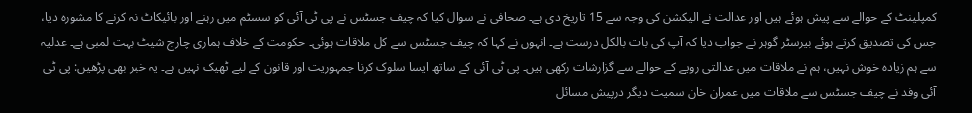کمپلینٹ کے حوالے سے پیش ہوئے ہیں اور عدالت نے الیکشن کی وجہ سے 15 تاریخ دی ہے۔ صحافی نے سوال کیا کہ چیف جسٹس نے پی ٹی آئی کو سسٹم میں رہنے اور بائیکاٹ نہ کرنے کا مشورہ دیا، جس کی تصدیق کرتے ہوئے بیرسٹر گوہر نے جواب دیا کہ آپ کی بات بالکل درست ہے۔ انہوں نے کہا کہ چیف جسٹس سے کل ملاقات ہوئی۔ حکومت کے خلاف ہماری چارج شیٹ بہت لمبی ہے۔ عدلیہ سے ہم زیادہ خوش نہیں، ہم نے ملاقات میں عدالتی رویے کے حوالے سے گزارشات رکھی ہیں۔ پی ٹی آئی کے ساتھ ایسا سلوک کرنا جمہوریت اور قانون کے لیے ٹھیک نہیں ہے۔ یہ خبر بھی پڑھیں: پی ٹی آئی وفد نے چیف جسٹس سے ملاقات میں عمران خان سمیت دیگر درپیش مسائل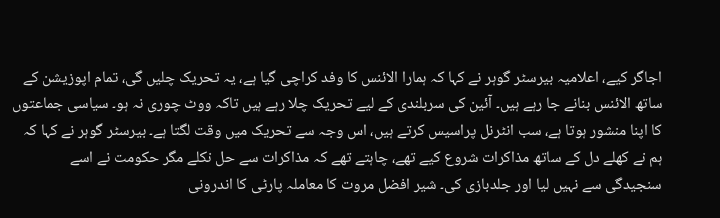اجاگر کیے، اعلامیہ بیرسٹر گوہر نے کہا کہ ہمارا الائنس کا وفد کراچی گیا ہے، یہ تحریک چلیں گی، تمام اپوزیشن کے ساتھ الائنس بنانے جا رہے ہیں۔ آئین کی سربلندی کے لیے تحریک چلا رہے ہیں تاکہ ووٹ چوری نہ ہو۔ سیاسی جماعتوں کا اپنا منشور ہوتا ہے، سب انٹرنل پراسیس کرتے ہیں، اس وجہ سے تحریک میں وقت لگتا ہے۔ بیرسٹر گوہر نے کہا کہ ہم نے کھلے دل کے ساتھ مذاکرات شروع کیے تھے، چاہتے تھے کہ مذاکرات سے حل نکلے مگر حکومت نے اسے سنجیدگی سے نہیں لیا اور جلدبازی کی۔ شیر افضل مروت کا معاملہ پارٹی کا اندرونی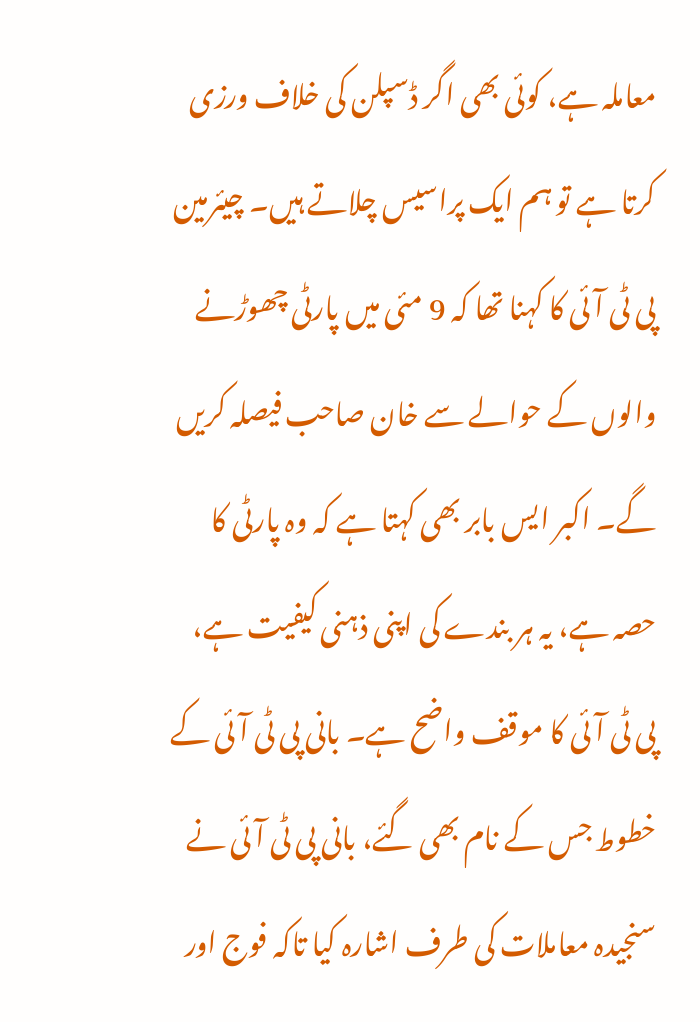معاملہ ہے، کوئی بھی اگر ڈسپلن کی خلاف ورزی کرتا ہے تو ہم ایک پراسیس چلاتے ہیں۔ چیئرمین پی ٹی آئی کا کہنا تھا کہ 9 مئی میں پارٹی چھوڑنے والوں کے حوالے سے خان صاحب فیصلہ کریں گے۔ اکبر ایس بابر بھی کہتا ہے کہ وہ پارٹی کا حصہ ہے، یہ ہر بندے کی اپنی ذہنی کیفیت ہے، پی ٹی آئی کا موقف واضح ہے۔ بانی پی ٹی آئی کے خطوط جس کے نام بھی گئے، بانی پی ٹی آئی نے سنجیدہ معاملات کی طرف اشارہ کیا تاکہ فوج اور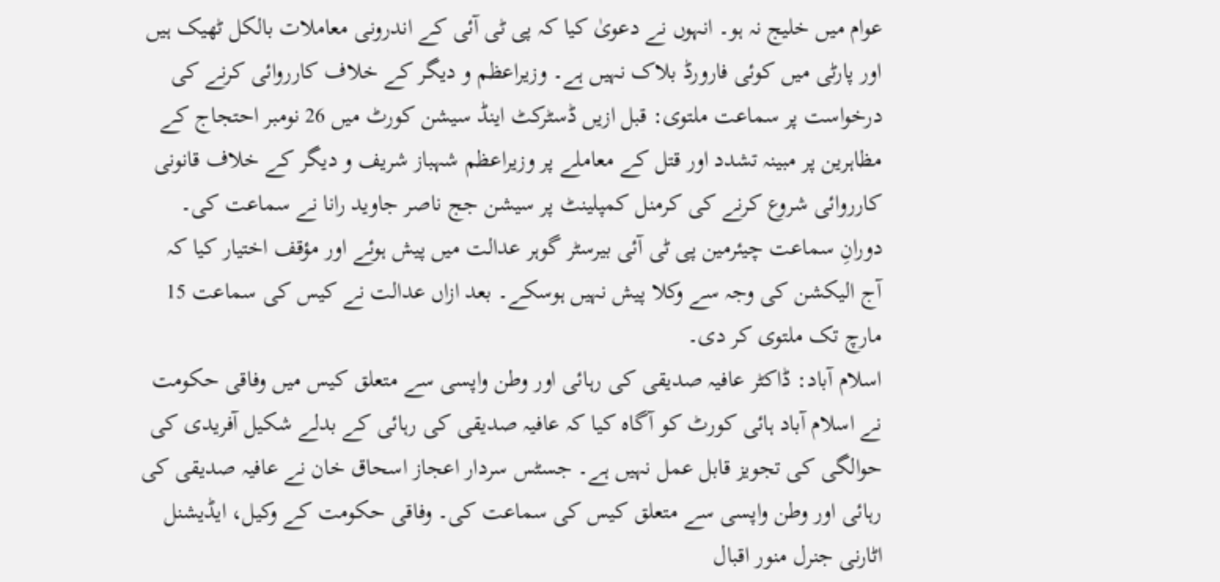عوام میں خلیج نہ ہو۔ انہوں نے دعویٰ کیا کہ پی ٹی آئی کے اندرونی معاملات بالکل ٹھیک ہیں اور پارٹی میں کوئی فارورڈ بلاک نہیں ہے۔ وزیراعظم و دیگر کے خلاف کارروائی کرنے کی درخواست پر سماعت ملتوی: قبل ازیں ڈسٹرکٹ اینڈ سیشن کورٹ میں 26 نومبر احتجاج کے مظاہرین پر مبینہ تشدد اور قتل کے معاملے پر وزیراعظم شہباز شریف و دیگر کے خلاف قانونی کارروائی شروع کرنے کی کرمنل کمپلینٹ پر سیشن جج ناصر جاوید رانا نے سماعت کی۔ دورانِ سماعت چیئرمین پی ٹی آئی بیرسٹر گوہر عدالت میں پیش ہوئے اور مؤقف اختیار کیا کہ آج الیکشن کی وجہ سے وکلا پیش نہیں ہوسکے۔ بعد ازاں عدالت نے کیس کی سماعت 15 مارچ تک ملتوی کر دی۔
اسلام آباد: ڈاکٹر عافیہ صدیقی کی رہائی اور وطن واپسی سے متعلق کیس میں وفاقی حکومت نے اسلام آباد ہائی کورٹ کو آگاہ کیا کہ عافیہ صدیقی کی رہائی کے بدلے شکیل آفریدی کی حوالگی کی تجویز قابل عمل نہیں ہے۔ جسٹس سردار اعجاز اسحاق خان نے عافیہ صدیقی کی رہائی اور وطن واپسی سے متعلق کیس کی سماعت کی۔ وفاقی حکومت کے وکیل، ایڈیشنل اٹارنی جنرل منور اقبال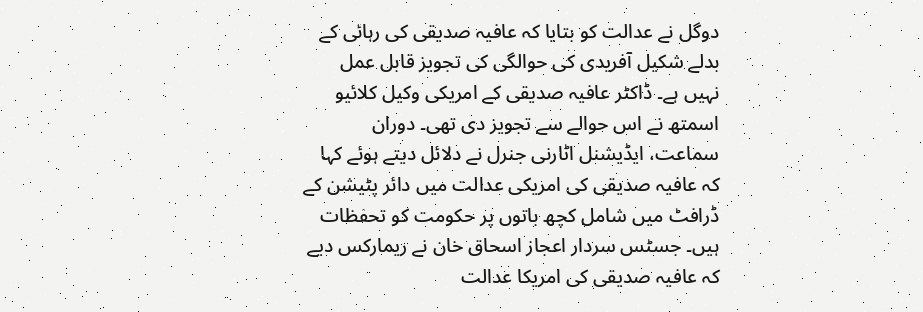دوگل نے عدالت کو بتایا کہ عافیہ صدیقی کی رہائی کے بدلے شکیل آفریدی کی حوالگی کی تجویز قابل عمل نہیں ہے۔ ڈاکٹر عافیہ صدیقی کے امریکی وکیل کلائیو اسمتھ نے اس حوالے سے تجویز دی تھی۔ دوران سماعت، ایڈیشنل اٹارنی جنرل نے دلائل دیتے ہوئے کہا کہ عافیہ صدیقی کی امریکی عدالت میں دائر پٹیشن کے ڈرافٹ میں شامل کچھ باتوں پر حکومت کو تحفظات ہیں۔ جسٹس سردار اعجاز اسحاق خان نے ریمارکس دیے کہ عافیہ صدیقی کی امریکا عدالت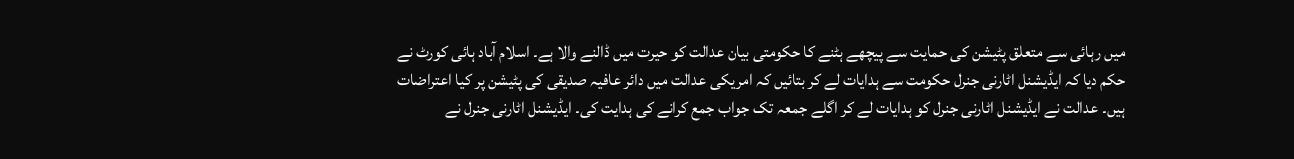میں رہائی سے متعلق پٹیشن کی حمایت سے پیچھے ہٹنے کا حکومتی بیان عدالت کو حیرت میں ڈالنے والا ہے۔ اسلام آباد ہائی کورٹ نے حکم دیا کہ ایڈیشنل اٹارنی جنرل حکومت سے ہدایات لے کر بتائیں کہ امریکی عدالت میں دائر عافیہ صدیقی کی پٹیشن پر کیا اعتراضات ہیں۔ عدالت نے ایڈیشنل اٹارنی جنرل کو ہدایات لے کر اگلے جمعہ تک جواب جمع کرانے کی ہدایت کی۔ ایڈیشنل اٹارنی جنرل نے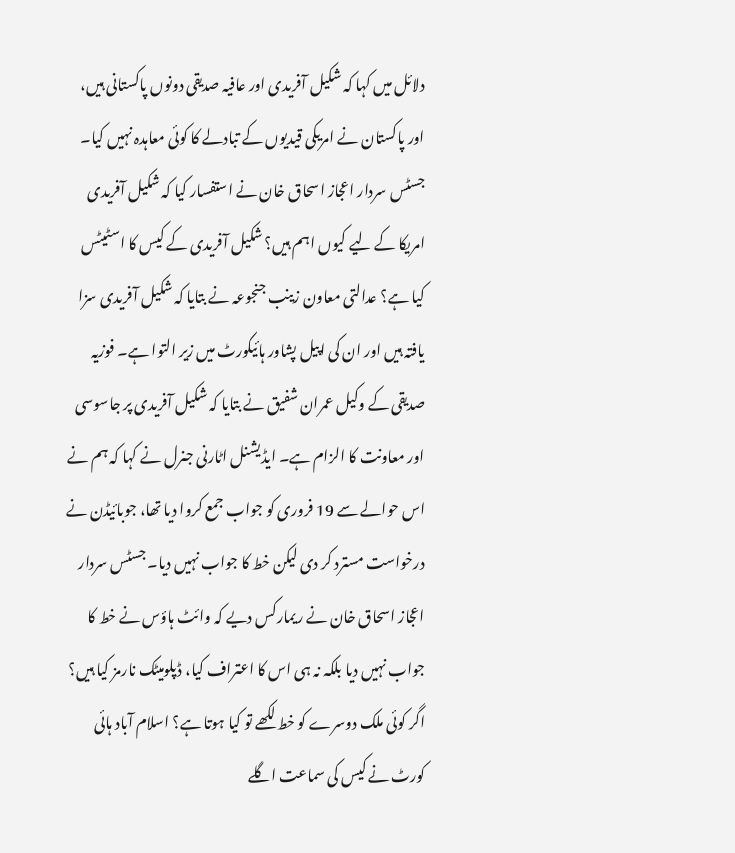دلائل میں کہا کہ شکیل آفریدی اور عافیہ صدیقی دونوں پاکستانی ہیں، اور پاکستان نے امریکی قیدیوں کے تبادلے کا کوئی معاہدہ نہیں کیا۔ جسٹس سردار اعجاز اسحاق خان نے استفسار کیا کہ شکیل آفریدی امریکا کے لیے کیوں اہم ہیں؟ شکیل آفریدی کے کیس کا اسٹیٹس کیا ہے؟ عدالتی معاون زینب جنجوعہ نے بتایا کہ شکیل آفریدی سزا یافتہ ہیں اور ان کی اپیل پشاور ہائیکورٹ میں زیر التوا ہے۔ فوزیہ صدیقی کے وکیل عمران شفیق نے بتایا کہ شکیل آفریدی پر جاسوسی اور معاونت کا الزام ہے۔ ایڈیشنل اٹارنی جنرل نے کہا کہ ہم نے اس حوالے سے 19 فروری کو جواب جمع کروا دیا تھا، جوبائیڈن نے درخواست مسترد کر دی لیکن خط کا جواب نہیں دیا۔ جسٹس سردار اعجاز اسحاق خان نے ریمارکس دیے کہ وائٹ ہاؤس نے خط کا جواب نہیں دیا بلکہ نہ ہی اس کا اعتراف کیا، ڈپلومیٹک نارمز کیا ہیں؟ اگر کوئی ملک دوسرے کو خط لکھے تو کیا ہوتا ہے؟ اسلام آباد ہائی کورٹ نے کیس کی سماعت اگلے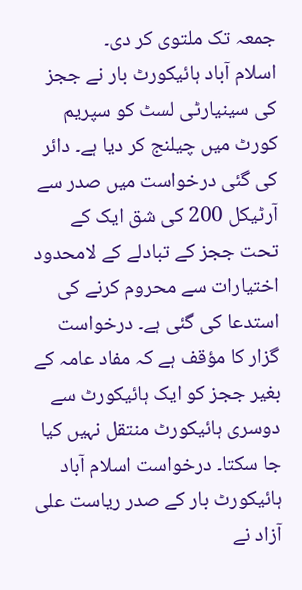جمعہ تک ملتوی کر دی۔
اسلام آباد ہائیکورٹ بار نے ججز کی سینیارٹی لسٹ کو سپریم کورٹ میں چیلنج کر دیا ہے۔ دائر کی گئی درخواست میں صدر سے آرٹیکل 200 کی شق ایک کے تحت ججز کے تبادلے کے لامحدود اختیارات سے محروم کرنے کی استدعا کی گئی ہے۔ درخواست گزار کا مؤقف ہے کہ مفاد عامہ کے بغیر ججز کو ایک ہائیکورٹ سے دوسری ہائیکورٹ منتقل نہیں کیا جا سکتا۔ درخواست اسلام آباد ہائیکورٹ بار کے صدر ریاست علی آزاد نے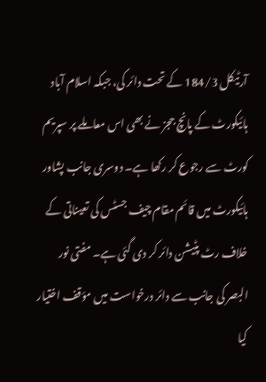آرٹیکل 184/3 کے تحت دائر کی، جبکہ اسلام آباد ہائیکورٹ کے پانچ ججز نے بھی اس معاملے پر سپریم کورٹ سے رجوع کر رکھا ہے۔ دوسری جانب پشاور ہائیکورٹ میں قائم مقام چیف جسٹس کی تعیناتی کے خلاف رٹ پٹیشن دائر کر دی گئی ہے۔ مفتی نور البصر کی جانب سے دائر درخواست میں مؤقف اختیار کیا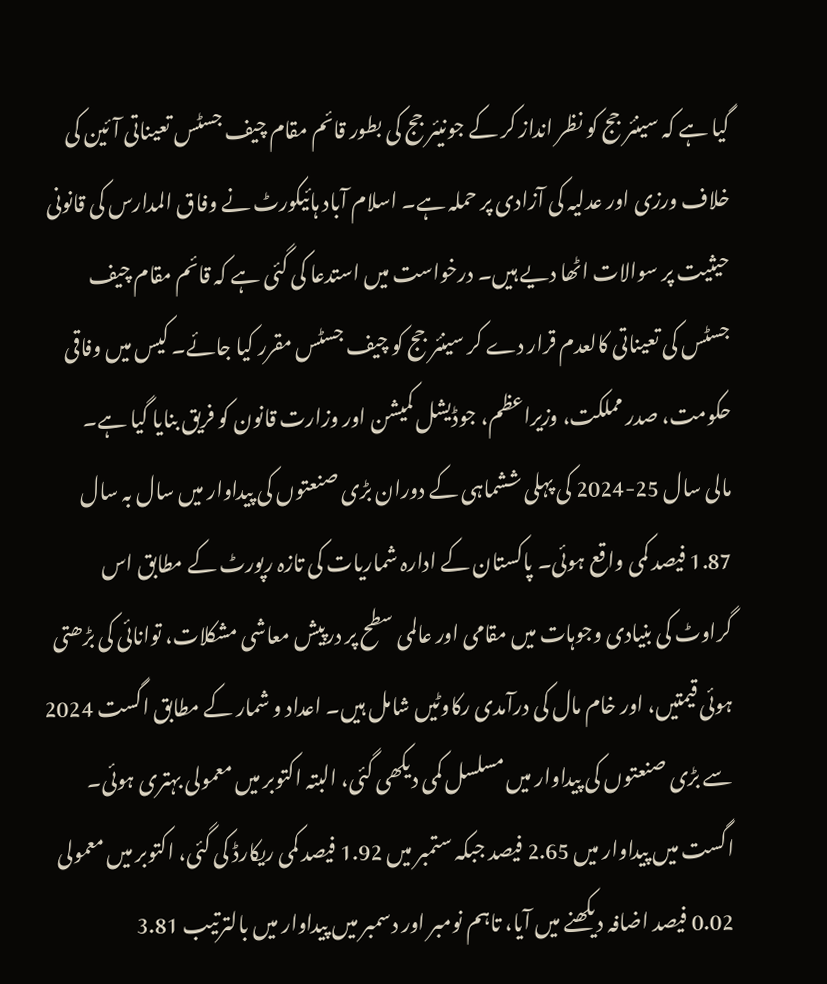گیا ہے کہ سینئر جج کو نظر انداز کر کے جونیئر جج کی بطور قائم مقام چیف جسٹس تعیناتی آئین کی خلاف ورزی اور عدلیہ کی آزادی پر حملہ ہے۔ اسلام آباد ہائیکورٹ نے وفاق المدارس کی قانونی حیثیت پر سوالات اٹھا دیے ہیں۔ درخواست میں استدعا کی گئی ہے کہ قائم مقام چیف جسٹس کی تعیناتی کالعدم قرار دے کر سینئر جج کو چیف جسٹس مقرر کیا جائے۔ کیس میں وفاقی حکومت، صدر مملکت، وزیراعظم، جوڈیشل کمیشن اور وزارت قانون کو فریق بنایا گیا ہے۔
مالی سال 25-2024 کی پہلی ششماہی کے دوران بڑی صنعتوں کی پیداوار میں سال بہ سال 1.87 فیصد کمی واقع ہوئی۔ پاکستان کے ادارہ شماریات کی تازہ رپورٹ کے مطابق اس گراوٹ کی بنیادی وجوہات میں مقامی اور عالمی سطح پر درپیش معاشی مشکلات، توانائی کی بڑھتی ہوئی قیمتیں، اور خام مال کی درآمدی رکاوٹیں شامل ہیں۔ اعداد و شمار کے مطابق اگست 2024 سے بڑی صنعتوں کی پیداوار میں مسلسل کمی دیکھی گئی، البتہ اکتوبر میں معمولی بہتری ہوئی۔ اگست میں پیداوار میں 2.65 فیصد جبکہ ستمبر میں 1.92 فیصد کمی ریکارڈ کی گئی، اکتوبر میں معمولی 0.02 فیصد اضافہ دیکھنے میں آیا، تاہم نومبر اور دسمبر میں پیداوار میں بالترتیب 3.81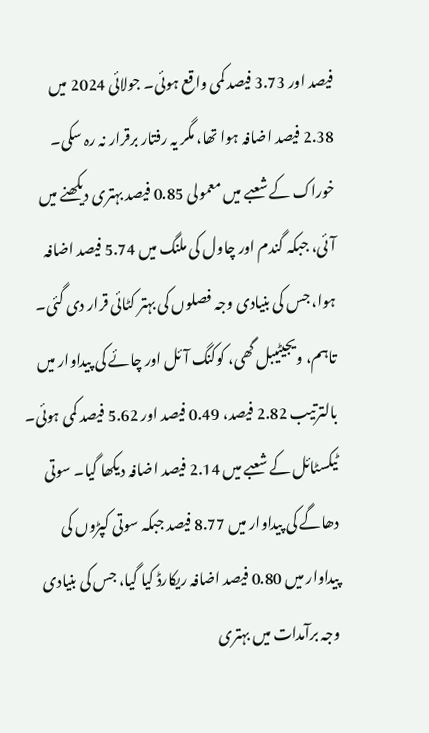فیصد اور 3.73 فیصد کمی واقع ہوئی۔ جولائی 2024 میں 2.38 فیصد اضافہ ہوا تھا، مگر یہ رفتار برقرار نہ رہ سکی۔ خوراک کے شعبے میں معمولی 0.85 فیصد بہتری دیکھنے میں آئی، جبکہ گندم اور چاول کی ملنگ میں 5.74 فیصد اضافہ ہوا، جس کی بنیادی وجہ فصلوں کی بہتر کٹائی قرار دی گئی۔ تاہم، ویجیٹیبل گھی، کوکنگ آئل اور چائے کی پیداوار میں بالترتیب 2.82 فیصد، 0.49 فیصد اور 5.62 فیصد کمی ہوئی۔ ٹیکسٹائل کے شعبے میں 2.14 فیصد اضافہ دیکھا گیا۔ سوتی دھاگے کی پیداوار میں 8.77 فیصد جبکہ سوتی کپڑوں کی پیداوار میں 0.80 فیصد اضافہ ریکارڈ کیا گیا، جس کی بنیادی وجہ برآمدات میں بہتری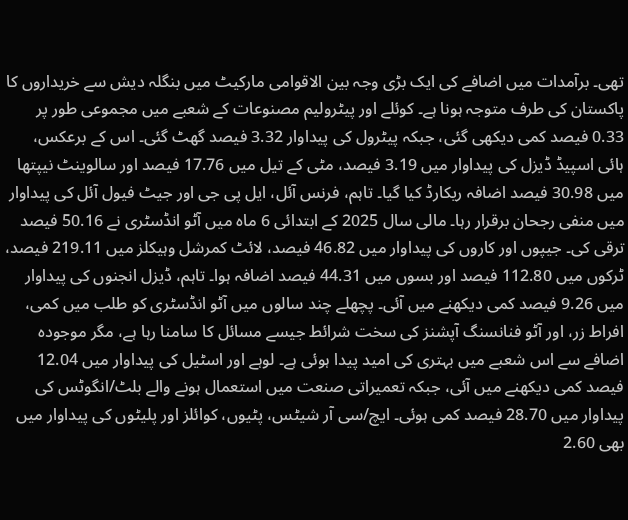تھی۔ برآمدات میں اضافے کی ایک بڑی وجہ بین الاقوامی مارکیٹ میں بنگلہ دیش سے خریداروں کا پاکستان کی طرف متوجہ ہونا ہے۔ کوئلے اور پیٹرولیم مصنوعات کے شعبے میں مجموعی طور پر 0.33 فیصد کمی دیکھی گئی، جبکہ پیٹرول کی پیداوار 3.32 فیصد گھٹ گئی۔ اس کے برعکس، ہائی اسپیڈ ڈیزل کی پیداوار میں 3.19 فیصد، مٹی کے تیل میں 17.76 فیصد اور سالوینٹ نیپتھا میں 30.98 فیصد اضافہ ریکارڈ کیا گیا۔ تاہم، فرنس آئل، ایل پی جی اور جیٹ فیول آئل کی پیداوار میں منفی رجحان برقرار رہا۔ مالی سال 2025 کے ابتدائی 6 ماہ میں آٹو انڈسٹری نے 50.16 فیصد ترقی کی۔ جیپوں اور کاروں کی پیداوار میں 46.82 فیصد، لائٹ کمرشل وہیکلز میں 219.11 فیصد، ٹرکوں میں 112.80 فیصد اور بسوں میں 44.31 فیصد اضافہ ہوا۔ تاہم، ڈیزل انجنوں کی پیداوار میں 9.26 فیصد کمی دیکھنے میں آئی۔ پچھلے چند سالوں میں آٹو انڈسٹری کو طلب میں کمی، افراط زر، اور آٹو فنانسنگ آپشنز کی سخت شرائط جیسے مسائل کا سامنا رہا ہے، مگر موجودہ اضافے سے اس شعبے میں بہتری کی امید پیدا ہوئی ہے۔ لوہے اور اسٹیل کی پیداوار میں 12.04 فیصد کمی دیکھنے میں آئی، جبکہ تعمیراتی صنعت میں استعمال ہونے والے بلٹ/انگوٹس کی پیداوار میں 28.70 فیصد کمی ہوئی۔ ایچ/سی آر شیٹس، پٹیوں، کوائلز اور پلیٹوں کی پیداوار میں بھی 2.60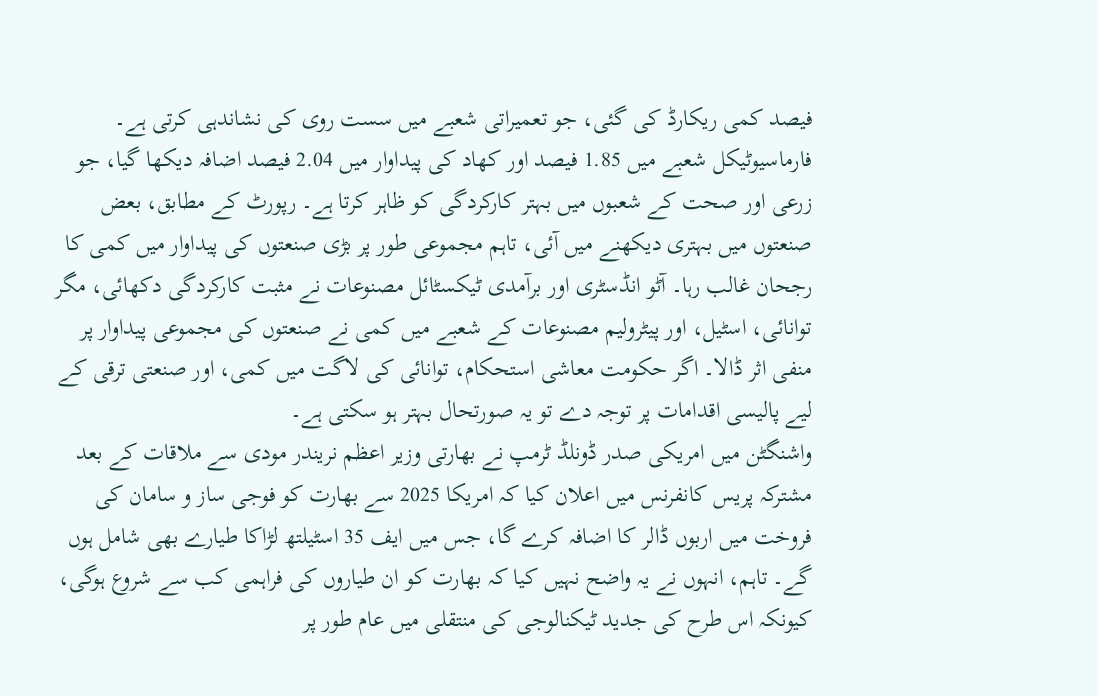فیصد کمی ریکارڈ کی گئی، جو تعمیراتی شعبے میں سست روی کی نشاندہی کرتی ہے۔ فارماسیوٹیکل شعبے میں 1.85 فیصد اور کھاد کی پیداوار میں 2.04 فیصد اضافہ دیکھا گیا، جو زرعی اور صحت کے شعبوں میں بہتر کارکردگی کو ظاہر کرتا ہے۔ رپورٹ کے مطابق، بعض صنعتوں میں بہتری دیکھنے میں آئی، تاہم مجموعی طور پر بڑی صنعتوں کی پیداوار میں کمی کا رجحان غالب رہا۔ آٹو انڈسٹری اور برآمدی ٹیکسٹائل مصنوعات نے مثبت کارکردگی دکھائی، مگر توانائی، اسٹیل، اور پیٹرولیم مصنوعات کے شعبے میں کمی نے صنعتوں کی مجموعی پیداوار پر منفی اثر ڈالا۔ اگر حکومت معاشی استحکام، توانائی کی لاگت میں کمی، اور صنعتی ترقی کے لیے پالیسی اقدامات پر توجہ دے تو یہ صورتحال بہتر ہو سکتی ہے۔
واشنگٹن میں امریکی صدر ڈونلڈ ٹرمپ نے بھارتی وزیر اعظم نریندر مودی سے ملاقات کے بعد مشترکہ پریس کانفرنس میں اعلان کیا کہ امریکا 2025 سے بھارت کو فوجی ساز و سامان کی فروخت میں اربوں ڈالر کا اضافہ کرے گا، جس میں ایف 35 اسٹیلتھ لڑاکا طیارے بھی شامل ہوں گے۔ تاہم، انہوں نے یہ واضح نہیں کیا کہ بھارت کو ان طیاروں کی فراہمی کب سے شروع ہوگی، کیونکہ اس طرح کی جدید ٹیکنالوجی کی منتقلی میں عام طور پر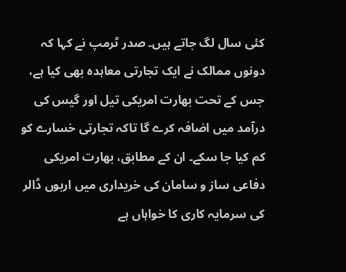کئی سال لگ جاتے ہیں۔ صدر ٹرمپ نے کہا کہ دونوں ممالک نے ایک تجارتی معاہدہ بھی کیا ہے، جس کے تحت بھارت امریکی تیل اور گیس کی درآمد میں اضافہ کرے گا تاکہ تجارتی خسارے کو کم کیا جا سکے۔ ان کے مطابق، بھارت امریکی دفاعی ساز و سامان کی خریداری میں اربوں ڈالر کی سرمایہ کاری کا خواہاں ہے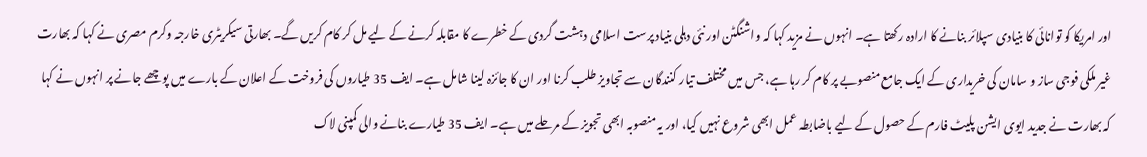اور امریکا کو توانائی کا بنیادی سپلائر بنانے کا ارادہ رکھتا ہے۔ انہوں نے مزید کہا کہ واشنگٹن اور نئی دہلی بنیاد پرست اسلامی دہشت گردی کے خطرے کا مقابلہ کرنے کے لیے مل کر کام کریں گے۔ بھارتی سیکریٹری خارجہ وکرم مصری نے کہا کہ بھارت غیر ملکی فوجی ساز و سامان کی خریداری کے ایک جامع منصوبے پر کام کر رہا ہے، جس میں مختلف تیار کنندگان سے تجاویز طلب کرنا اور ان کا جائزہ لینا شامل ہے۔ ایف 35 طیاروں کی فروخت کے اعلان کے بارے میں پوچھے جانے پر انہوں نے کہا کہ بھارت نے جدید ایوی ایشن پلیٹ فارم کے حصول کے لیے باضابطہ عمل ابھی شروع نہیں کیا، اور یہ منصوبہ ابھی تجویز کے مرحلے میں ہے۔ ایف 35 طیارے بنانے والی کمپنی لاک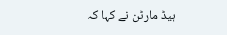ہیڈ مارٹن نے کہا کہ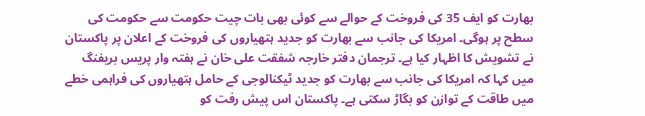بھارت کو ایف 35 کی فروخت کے حوالے سے کوئی بھی بات چیت حکومت سے حکومت کی سطح پر ہوگی۔ امریکا کی جانب سے بھارت کو جدید ہتھیاروں کی فروخت کے اعلان پر پاکستان نے تشویش کا اظہار کیا ہے۔ ترجمان دفتر خارجہ شفقت علی خان نے ہفتہ وار پریس بریفنگ میں کہا کہ امریکا کی جانب سے بھارت کو جدید ٹیکنالوجی کے حامل ہتھیاروں کی فراہمی خطے میں طاقت کے توازن کو بگاڑ سکتی ہے۔ پاکستان اس پیش رفت کو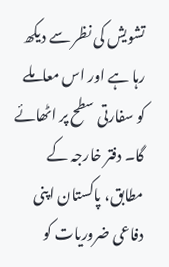تشویش کی نظر سے دیکھ رہا ہے اور اس معاملے کو سفارتی سطح پر اٹھائے گا۔ دفتر خارجہ کے مطابق، پاکستان اپنی دفاعی ضروریات کو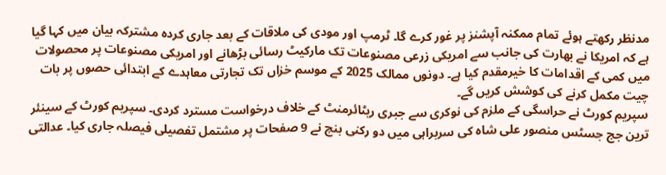مدنظر رکھتے ہوئے تمام ممکنہ آپشنز پر غور کرے گا۔ ٹرمپ اور مودی کی ملاقات کے بعد جاری کردہ مشترکہ بیان میں کہا گیا ہے کہ امریکا نے بھارت کی جانب سے امریکی زرعی مصنوعات تک مارکیٹ رسائی بڑھانے اور امریکی مصنوعات پر محصولات میں کمی کے اقدامات کا خیرمقدم کیا ہے۔ دونوں ممالک 2025 کے موسم خزاں تک تجارتی معاہدے کے ابتدائی حصوں پر بات چیت مکمل کرنے کی کوشش کریں گے۔
سپریم کورٹ نے حراسگی کے ملزم کی نوکری سے جبری ریٹائرمنٹ کے خلاف درخواست مسترد کردی۔ سپریم کورٹ کے سینئر ترین جج جسٹس منصور علی شاہ کی سربراہی میں دو رکنی بنچ نے 9 صفحات پر مشتمل تفصیلی فیصلہ جاری کیا۔ عدالتی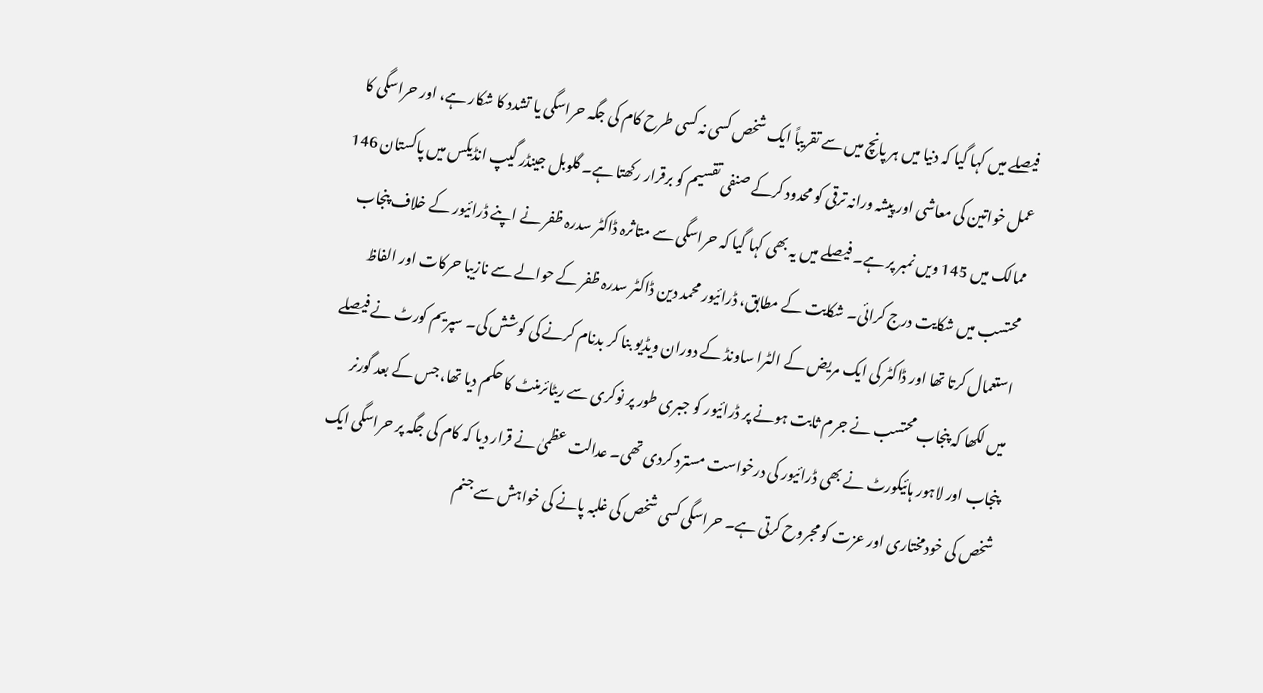فیصلے میں کہا گیا کہ دنیا میں ہر پانچ میں سے تقریباً ایک شخص کسی نہ کسی طرح کام کی جگہ حراسگی یا تشدد کا شکار ہے، اور حراسگی کا عمل خواتین کی معاشی اور پیشہ ورانہ ترقی کو محدود کرکے صنفی تقسیم کو برقرار رکھتا ہے۔ گلوبل جینڈر گیپ انڈیکس میں پاکستان 146 ممالک میں 145 ویں نمبر پر ہے۔ فیصلے میں یہ بھی کہا گیا کہ حراسگی سے متاثرہ ڈاکٹر سدرہ ظفر نے اپنے ڈرائیور کے خلاف پنجاب محتسب میں شکایت درج کرائی۔ شکایت کے مطابق، ڈرائیور محمد دین ڈاکٹر سدرہ ظفر کے حوالے سے نازیبا حرکات اور الفاظ استعمال کرتا تھا اور ڈاکٹر کی ایک مریض کے الٹرا ساونڈ کے دوران ویڈیو بنا کر بدنام کرنے کی کوشش کی۔ سپریم کورٹ نے فیصلے میں لکھا کہ پنجاب محتسب نے جرم ثابت ہونے پر ڈرائیور کو جبری طور پر نوکری سے ریٹائرمنٹ کا حکم دیا تھا، جس کے بعد گورنر پنجاب اور لاہور ہائیکورٹ نے بھی ڈرائیور کی درخواست مسترد کردی تھی۔ عدالت عظمیٰ نے قرار دیا کہ کام کی جگہ پر حراسگی ایک شخص کی خودمختاری اور عزت کو مجروح کرتی ہے۔ حراسگی کسی شخص کی غلبہ پانے کی خواہش سے جنم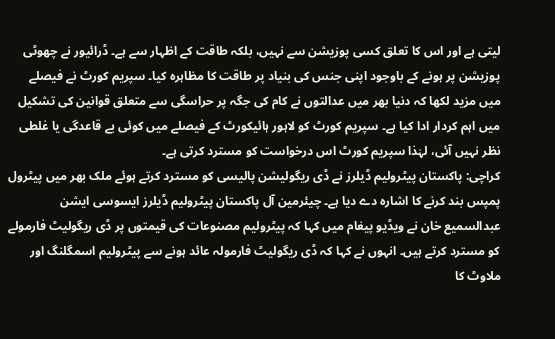لیتی ہے اور اس کا تعلق کسی پوزیشن سے نہیں، بلکہ طاقت کے اظہار سے ہے۔ ڈرائیور نے چھوٹی پوزیشن پر ہونے کے باوجود اپنی جنس کی بنیاد پر طاقت کا مظاہرہ کیا۔ سپریم کورٹ نے فیصلے میں مزید لکھا کہ دنیا بھر میں عدالتوں نے کام کی جگہ پر حراسگی سے متعلق قوانین کی تشکیل میں اہم کردار ادا کیا ہے۔ سپریم کورٹ کو لاہور ہائیکورٹ کے فیصلے میں کوئی بے قاعدگی یا غلطی نظر نہیں آئی، لہٰذا سپریم کورٹ اس درخواست کو مسترد کرتی ہے۔
کراچی: پاکستان پیٹرولیم ڈیلرز نے ڈی ریگولیشن پالیسی کو مسترد کرتے ہوئے ملک بھر میں پیٹرول پمپس بند کرنے کا اشارہ دے دیا ہے۔ چیئرمین آل پاکستان پیٹرولیم ڈیلرز ایسوسی ایشن عبدالسمیع خان نے ویڈیو پیغام میں کہا کہ پیٹرولیم مصنوعات کی قیمتوں پر ڈی ریگولیٹ فارمولے کو مسترد کرتے ہیں۔ انہوں نے کہا کہ ڈی ریگولیٹ فارمولہ عائد ہونے سے پیٹرولیم اسمگلنگ اور ملاوٹ کا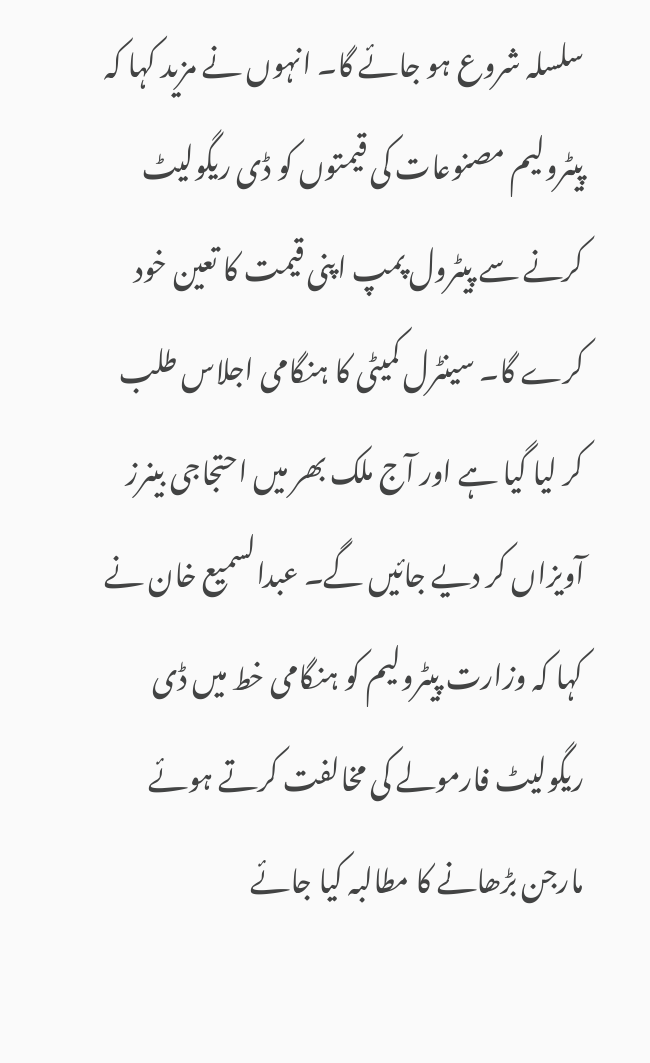سلسلہ شروع ہو جائے گا۔ انہوں نے مزید کہا کہ پیٹرولیم مصنوعات کی قیمتوں کو ڈی ریگولیٹ کرنے سے پیٹرول پمپ اپنی قیمت کا تعین خود کرے گا۔ سینٹرل کمیٹی کا ہنگامی اجلاس طلب کر لیا گیا ہے اور آج ملک بھر میں احتجاجی بینرز آویزاں کر دیے جائیں گے۔ عبدالسمیع خان نے کہا کہ وزارت پیٹرولیم کو ہنگامی خط میں ڈی ریگولیٹ فارمولے کی مخالفت کرتے ہوئے مارجن بڑھانے کا مطالبہ کیا جائے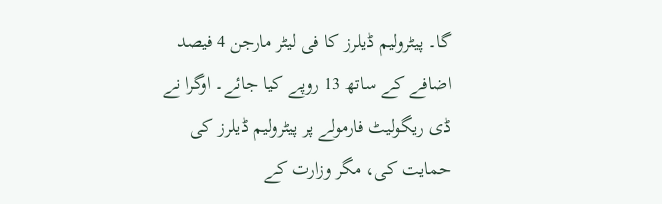گا۔ پیٹرولیم ڈیلرز کا فی لیٹر مارجن 4 فیصد اضافے کے ساتھ 13 روپے کیا جائے۔ اوگرا نے ڈی ریگولیٹ فارمولے پر پیٹرولیم ڈیلرز کی حمایت کی، مگر وزارت کے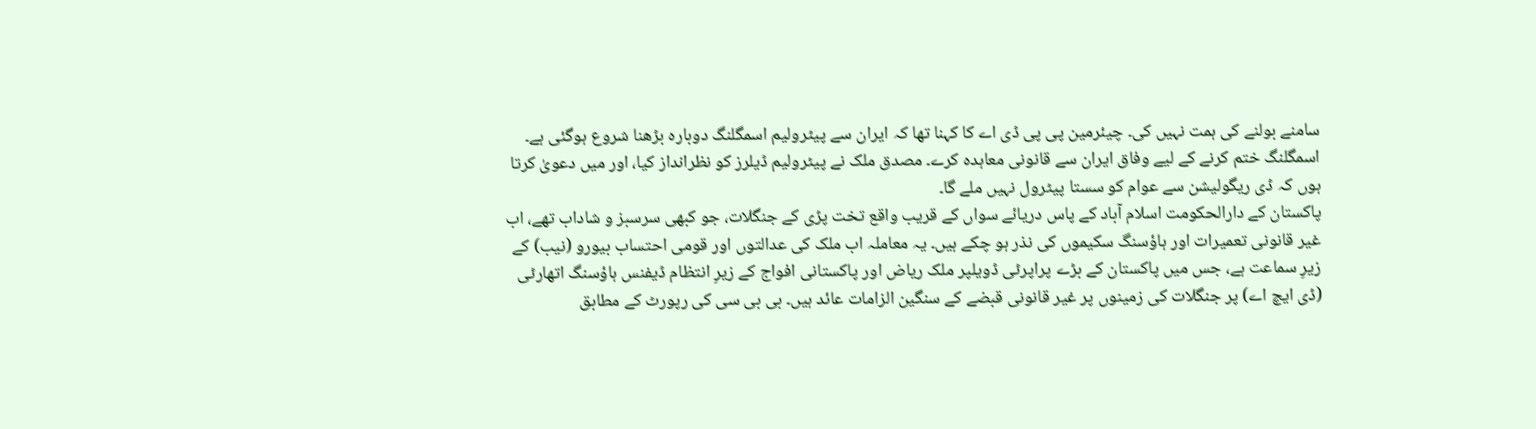سامنے بولنے کی ہمت نہیں کی۔ چیئرمین پی پی ڈی اے کا کہنا تھا کہ ایران سے پیٹرولیم اسمگلنگ دوبارہ بڑھنا شروع ہوگئی ہے۔ اسمگلنگ ختم کرنے کے لیے وفاق ایران سے قانونی معاہدہ کرے۔ مصدق ملک نے پیٹرولیم ڈیلرز کو نظرانداز کیا، اور میں دعویٰ کرتا ہوں کہ ڈی ریگولیشن سے عوام کو سستا پیٹرول نہیں ملے گا۔
پاکستان کے دارالحکومت اسلام آباد کے پاس دریائے سواں کے قریب واقع تخت پڑی کے جنگلات، جو کبھی سرسبز و شاداب تھے، اب غیر قانونی تعمیرات اور ہاؤسنگ سکیموں کی نذر ہو چکے ہیں۔ یہ معاملہ اب ملک کی عدالتوں اور قومی احتساب بیورو (نیب) کے زیرِ سماعت ہے، جس میں پاکستان کے بڑے پراپرٹی ڈویلپر ملک ریاض اور پاکستانی افواج کے زیرِ انتظام ڈیفنس ہاؤسنگ اتھارٹی (ڈی ایچ اے) پر جنگلات کی زمینوں پر غیر قانونی قبضے کے سنگین الزامات عائد ہیں۔ بی بی سی کی رپورٹ کے مطابق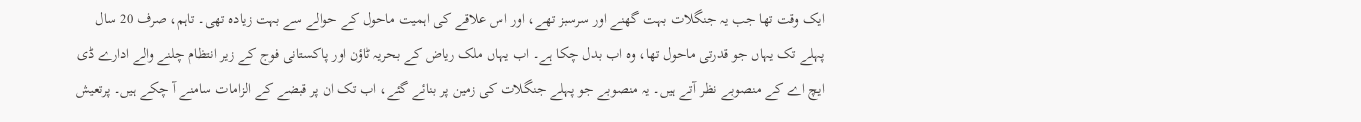ایک وقت تھا جب یہ جنگلات بہت گھنے اور سرسبز تھے، اور اس علاقے کی اہمیت ماحول کے حوالے سے بہت زیادہ تھی۔ تاہم، صرف 20 سال پہلے تک یہاں جو قدرتی ماحول تھا، وہ اب بدل چکا ہے۔ اب یہاں ملک ریاض کے بحریہ ٹاؤن اور پاکستانی فوج کے زیر انتظام چلنے والے ادارے ڈی ایچ اے کے منصوبے نظر آتے ہیں۔ یہ منصوبے جو پہلے جنگلات کی زمین پر بنائے گئے، اب تک ان پر قبضے کے الزامات سامنے آ چکے ہیں۔ پرتعیش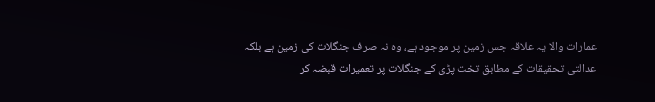عمارات والا یہ علاقہ جس زمین پر موجود ہے، وہ نہ صرف جنگلات کی زمین ہے بلکہ عدالتی تحقیقات کے مطابق تخت پڑی کے جنگلات پر تعمیرات قبضہ کر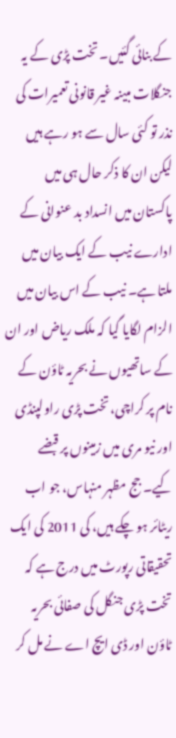کے بنائی گئیں۔ تخت پڑی کے یہ جنگلات مبینہ غیر قانونی تعمیرات کی نذر تو کئی سال سے ہو رہے ہیں لیکن ان کا ذکر حال ہی میں پاکستان میں انسداد بد عنوانی کے ادارے نیب کے ایک بیان میں ملتا ہے۔ نیب کے اس بیان میں الزام لگایا گیا کہ ملک ریاض اور ان کے ساتھیوں نے بحریہ ٹاؤن کے نام پر کراچی، تخت پڑی راولپنڈی اور نیو مری میں زمینوں پر قبضے کیے۔ جج مظہر منہاس، جو اب ریٹائر ہو چکے ہیں، کی 2011 کی ایک تحقیقاتی رپورٹ میں درج ہے کہ تخت پڑی جنگل کی صفائی بحریہ ٹاؤن اور ڈی ایچ اے نے مل کر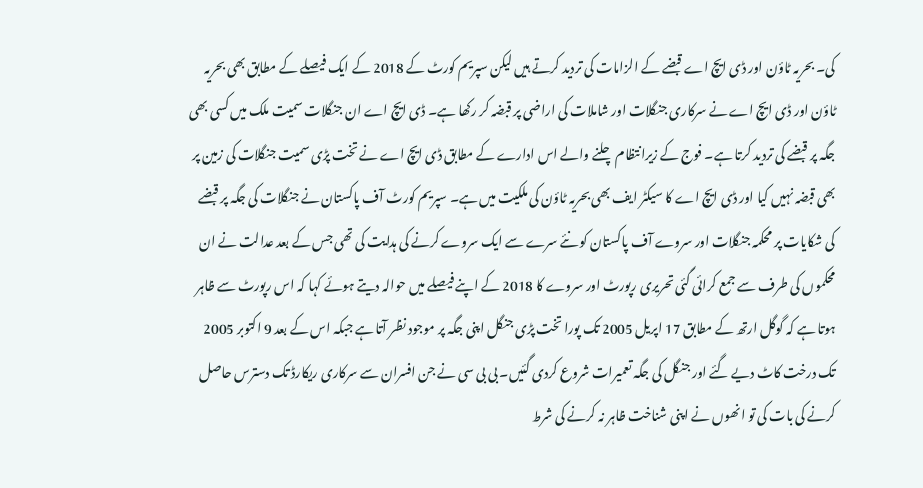کی۔ بحریہ ٹاؤن اور ڈی ایچ اے قبضے کے الزامات کی تردید کرتے ہیں لیکن سپریم کورٹ کے 2018 کے ایک فیصلے کے مطابق بھی بحریہ ٹاؤن اور ڈی ایچ اے نے سرکاری جنگلات اور شاملات کی اراضی پر قبضہ کر رکھا ہے۔ ڈی ایچ اے ان جنگلات سمیت ملک میں کسی بھی جگہ پر قبضے کی تردید کرتا ہے۔ فوج کے زیرانتظام چلنے والے اس ادارے کے مطابق ڈی ایچ اے نے تخت پڑی سمیت جنگلات کی زمین پر بھی قبضہ نہیں کیا اور ڈی ایچ اے کا سیکٹر ایف بھی بحریہ ٹاؤن کی ملکیت میں ہے۔ سپریم کورٹ آف پاکستان نے جنگلات کی جگہ پر قبضے کی شکایات پر محکمہ جنگلات اور سروے آف پاکستان کو نئے سرے سے ایک سروے کرنے کی ہدایت کی تھی جس کے بعد عدالت نے ان محکموں کی طرف سے جمع کرائی گئی تحریری رپورٹ اور سروے کا 2018 کے اپنے فیصلے میں حوالہ دیتے ہوئے کہا کہ اس رپورٹ سے ظاہر ہوتا ہے کہ گوگل ارتھ کے مطابق 17 اپریل 2005 تک پورا تخت پڑی جنگل اپنی جگہ پر موجود نظر آتا ہے جبکہ اس کے بعد 9 اکتوبر 2005 تک درخت کاٹ دیے گئے اور جنگل کی جگہ تعمیرات شروع کردی گئیں۔ بی بی سی نے جن افسران سے سرکاری ریکارڈ تک دسترس حاصل کرنے کی بات کی تو انھوں نے اپنی شناخت ظاہر نہ کرنے کی شرط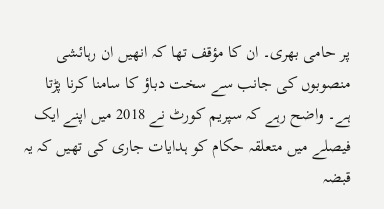پر حامی بھری۔ ان کا مؤقف تھا کہ انھیں ان رہائشی منصوبوں کی جانب سے سخت دباؤ کا سامنا کرنا پڑتا ہے۔ واضح رہے کہ سپریم کورٹ نے 2018 میں اپنے ایک فیصلے میں متعلقہ حکام کو ہدایات جاری کی تھیں کہ یہ قبضہ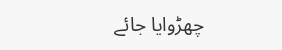چھڑوایا جائے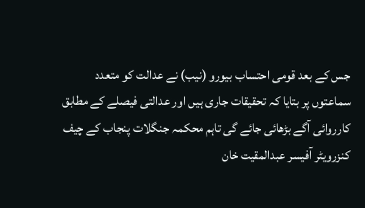جس کے بعد قومی احتساب بیورو (نیب) نے عدالت کو متعدد سماعتوں پر بتایا کہ تحقیقات جاری ہیں اور عدالتی فیصلے کے مطابق کارروائی آگے بڑھائی جائے گی تاہم محکمہ جنگلات پنجاب کے چیف کنزرویٹر آفیسر عبدالمقیت خان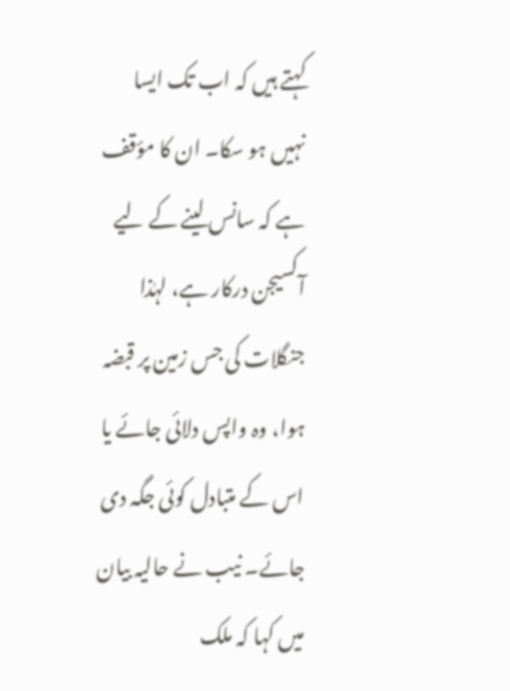کہتے ہیں کہ اب تک ایسا نہیں ہو سکا۔ ان کا مؤقف ہے کہ سانس لینے کے لیے آکسیجن درکار ہے، لہٰذا جنگلات کی جس زمین پر قبضہ ہوا، وہ واپس دلائی جائے یا اس کے متبادل کوئی جگہ دی جائے۔ نیب نے حالیہ بیان میں کہا کہ ملک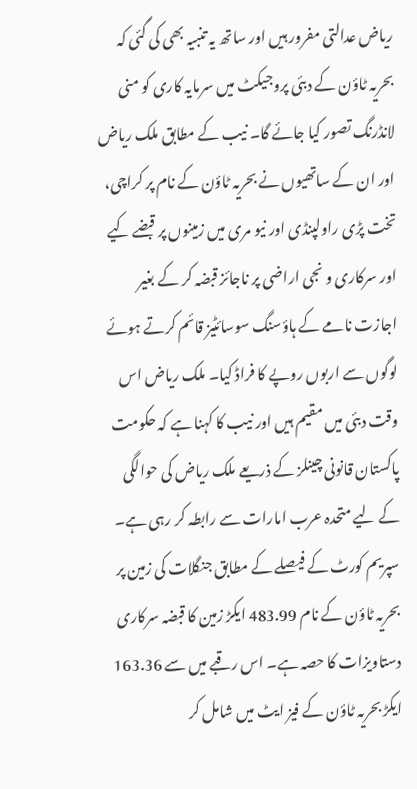ریاض عدالتی مفرور ہیں اور ساتھ یہ تنبیہ بھی کی گئی کہ بحریہ ٹاؤن کے دبئی پروجیکٹ میں سرمایہ کاری کو منی لانڈرنگ تصور کیا جائے گا۔ نیب کے مطابق ملک ریاض اور ان کے ساتھیوں نے بحریہ ٹاؤن کے نام پر کراچی، تخت پڑی راولپنڈی اور نیو مری میں زمینوں پر قبضے کیے اور سرکاری و نجی اراضی پر ناجائز قبضہ کر کے بغیر اجازت نامے کے ہاؤسنگ سوسائٹیز قائم کرتے ہوئے لوگوں سے اربوں روپے کا فراڈ کیا۔ ملک ریاض اس وقت دبئی میں مقیم ہیں اور نیب کا کہنا ہے کہ حکومت پاکستان قانونی چینلز کے ذریعے ملک ریاض کی حوالگی کے لیے متحدہ عرب امارات سے رابطہ کر رہی ہے۔ سپریم کورٹ کے فیصلے کے مطابق جنگلات کی زمین پر بحریہ ٹاؤن کے نام 483.99 ایکڑ زمین کا قبضہ سرکاری دستاویزات کا حصہ ہے۔ اس رقبے میں سے 163.36 ایکڑ بحریہ ٹاؤن کے فیز ایٹ میں شامل کر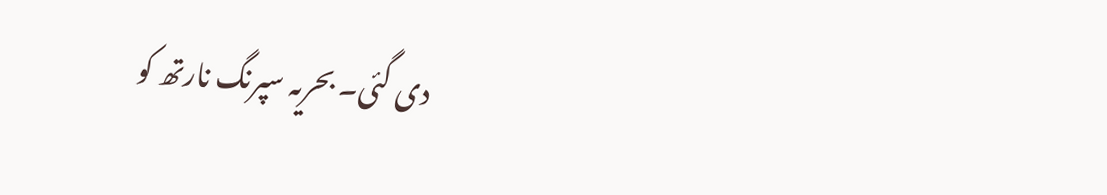دی گئی۔ بحریہ سپرنگ نارتھ کو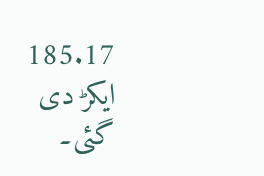185.17 ایکڑ دی گئی۔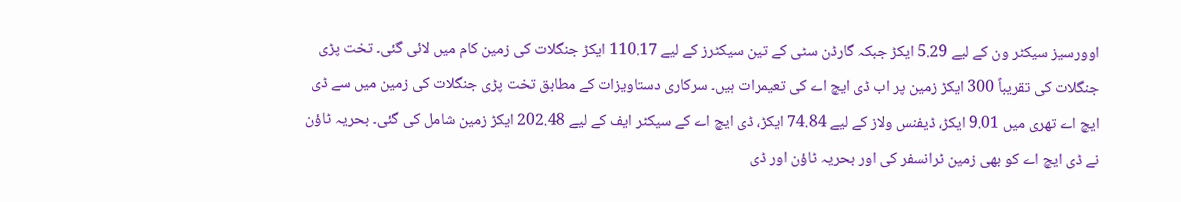اوورسیز سیکٹر ون کے لیے 5.29 ایکڑ جبکہ گارڈن سٹی کے تین سیکٹرز کے لیے 110.17 ایکڑ جنگلات کی زمین کام میں لائی گئی۔ تخت پڑی جنگلات کی تقریباً 300 ایکڑ زمین پر اب ڈی ایچ اے کی تعیمرات ہیں۔ سرکاری دستاویزات کے مطابق تخت پڑی جنگلات کی زمین میں سے ڈی ایچ اے تھری میں 9.01 ایکڑ، ڈیفنس ولاز کے لیے 74.84 ایکڑ، ڈی ایچ اے کے سیکٹر ایف کے لیے 202.48 ایکڑ زمین شامل کی گئی۔ بحریہ ٹاؤن نے ڈی ایچ اے کو بھی زمین ٹرانسفر کی اور بحریہ ٹاؤن اور ڈی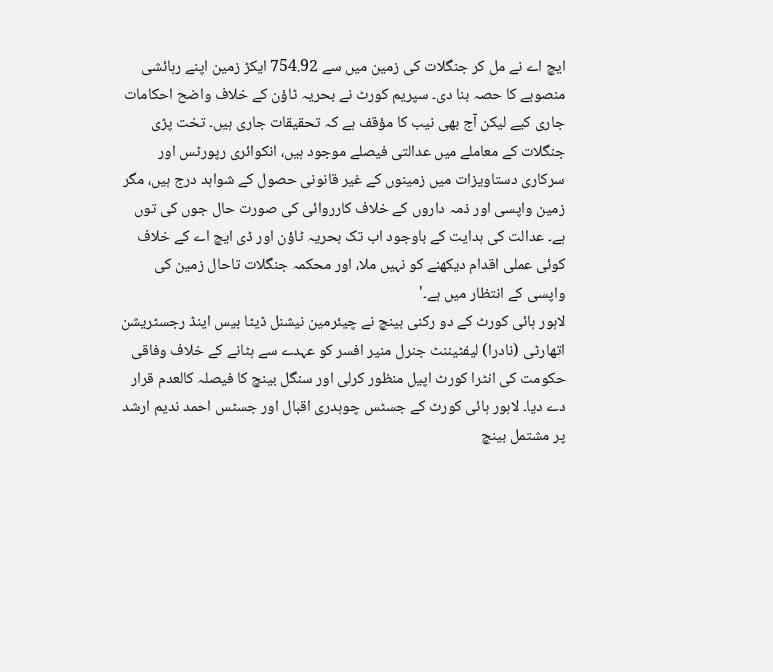ایچ اے نے مل کر جنگلات کی زمین میں سے 754.92 ایکڑ زمین اپنے رہائشی منصوبے کا حصہ بنا دی۔ سپریم کورٹ نے بحریہ ٹاؤن کے خلاف واضح احکامات جاری کیے لیکن آج بھی نیب کا مؤقف ہے کہ تحقیقات جاری ہیں۔ تخت پڑی جنگلات کے معاملے میں عدالتی فیصلے موجود ہیں، انکوائری رپورٹس اور سرکاری دستاویزات میں زمینوں کے غیر قانونی حصول کے شواہد درج ہیں، مگر زمین واپسی اور ذمہ داروں کے خلاف کارروائی کی صورت حال جوں کی توں ہے۔ عدالت کی ہدایت کے باوجود اب تک بحریہ ٹاؤن اور ڈی ایچ اے کے خلاف کوئی عملی اقدام دیکھنے کو نہیں ملا، اور محکمہ جنگلات تاحال زمین کی واپسی کے انتظار میں ہے۔'
لاہور ہائی کورٹ کے دو رکنی بینچ نے چیئرمین نیشنل ڈیٹا بیس اینڈ رجسٹریشن اتھارٹی (نادرا) لیفٹیننٹ جنرل منیر افسر کو عہدے سے ہٹانے کے خلاف وفاقی حکومت کی انٹرا کورٹ اپیل منظور کرلی اور سنگل بینچ کا فیصلہ کالعدم قرار دے دیا۔ لاہور ہائی کورٹ کے جسٹس چوہدری اقبال اور جسٹس احمد ندیم ارشد پر مشتمل بینچ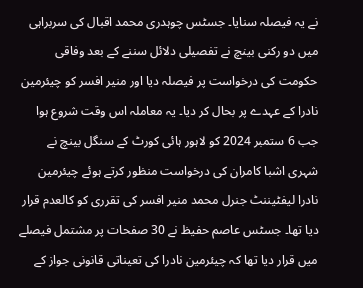نے یہ فیصلہ سنایا۔ جسٹس چوہدری محمد اقبال کی سربراہی میں دو رکنی بینچ نے تفصیلی دلائل سننے کے بعد وفاقی حکومت کی درخواست پر فیصلہ دیا اور منیر افسر کو چیئرمین نادرا کے عہدے پر بحال کر دیا۔ یہ معاملہ اس وقت شروع ہوا جب 6 ستمبر 2024 کو لاہور ہائی کورٹ کے سنگل بینچ نے شہری اشبا کامران کی درخواست منظور کرتے ہوئے چیئرمین نادرا لیفٹیننٹ جنرل محمد منیر افسر کی تقرری کو کالعدم قرار دیا تھا۔ جسٹس عاصم حفیظ نے 30 صفحات پر مشتمل فیصلے میں قرار دیا تھا کہ چیئرمین نادرا کی تعیناتی قانونی جواز کے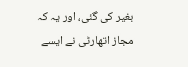بغیر کی گئی، اور یہ کہ مجاز اتھارٹی نے ایسے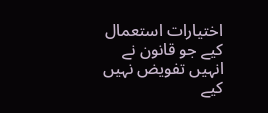اختیارات استعمال کیے جو قانون نے انہیں تفویض نہیں کیے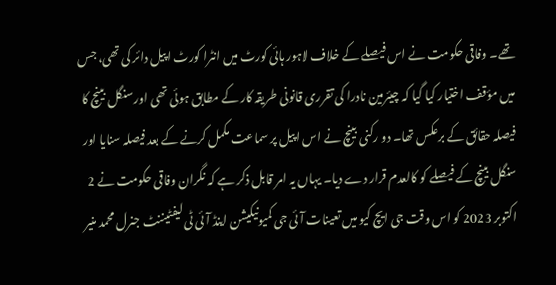تھے۔ وفاقی حکومت نے اس فیصلے کے خلاف لاہور ہائی کورٹ میں انٹرا کورٹ اپیل دائر کی تھی، جس میں مؤقف اختیار کیا گیا کہ چیئرمین نادرا کی تقرری قانونی طریقہ کار کے مطابق ہوئی تھی اور سنگل بینچ کا فیصلہ حقائق کے برعکس تھا۔ دو رکنی بینچ نے اس اپیل پر سماعت مکمل کرنے کے بعد فیصلہ سنایا اور سنگل بینچ کے فیصلے کو کالعدم قرار دے دیا۔ یہاں یہ امر قابل ذکر ہے کہ نگران وفاقی حکومت نے 2 اکتوبر 2023 کو اس وقت جی ایچ کیو میں تعینات آئی جی کمیونیکیشن اینڈ آئی ٹی لیفٹیننٹ جنرل محمد منیر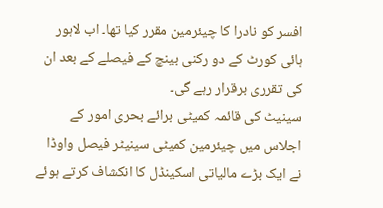افسر کو نادرا کا چیئرمین مقرر کیا تھا۔ اب لاہور ہائی کورٹ کے دو رکنی بینچ کے فیصلے کے بعد ان کی تقرری برقرار رہے گی۔
سینیٹ کی قائمہ کمیٹی برائے بحری امور کے اجلاس میں چیئرمین کمیٹی سینیٹر فیصل واوڈا نے ایک بڑے مالیاتی اسکینڈل کا انکشاف کرتے ہوئے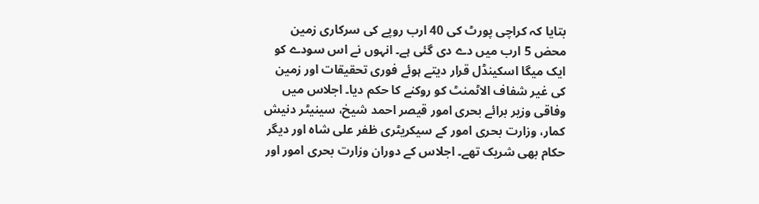بتایا کہ کراچی پورٹ کی 40 ارب روپے کی سرکاری زمین محض 5 ارب میں دے دی گئی ہے۔ انہوں نے اس سودے کو ایک میگا اسکینڈل قرار دیتے ہوئے فوری تحقیقات اور زمین کی غیر شفاف الاٹمنٹ کو روکنے کا حکم دیا۔ اجلاس میں وفاقی وزیر برائے بحری امور قیصر احمد شیخ، سینیٹر دنیش کمار، وزارت بحری امور کے سیکریٹری ظفر علی شاہ اور دیگر حکام بھی شریک تھے۔ اجلاس کے دوران وزارت بحری امور اور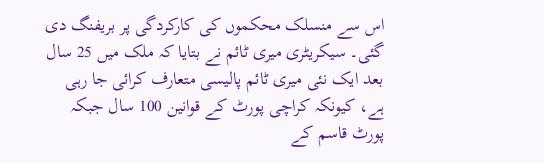اس سے منسلک محکموں کی کارکردگی پر بریفنگ دی گئی۔ سیکریٹری میری ٹائم نے بتایا کہ ملک میں 25 سال بعد ایک نئی میری ٹائم پالیسی متعارف کرائی جا رہی ہے، کیونکہ کراچی پورٹ کے قوانین 100 سال جبکہ پورٹ قاسم کے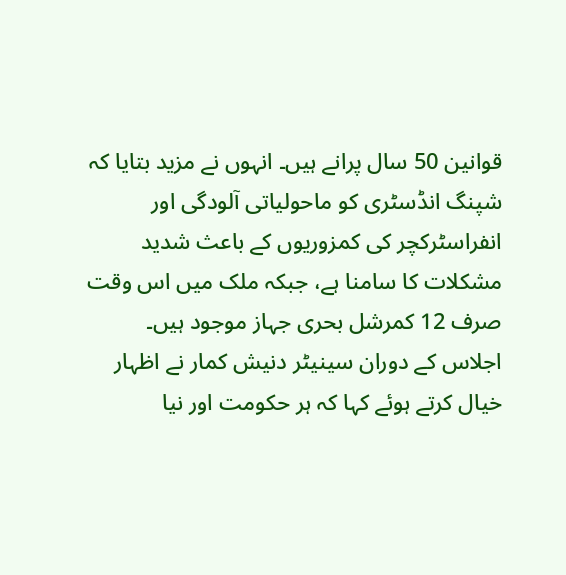قوانین 50 سال پرانے ہیں۔ انہوں نے مزید بتایا کہ شپنگ انڈسٹری کو ماحولیاتی آلودگی اور انفراسٹرکچر کی کمزوریوں کے باعث شدید مشکلات کا سامنا ہے، جبکہ ملک میں اس وقت صرف 12 کمرشل بحری جہاز موجود ہیں۔ اجلاس کے دوران سینیٹر دنیش کمار نے اظہار خیال کرتے ہوئے کہا کہ ہر حکومت اور نیا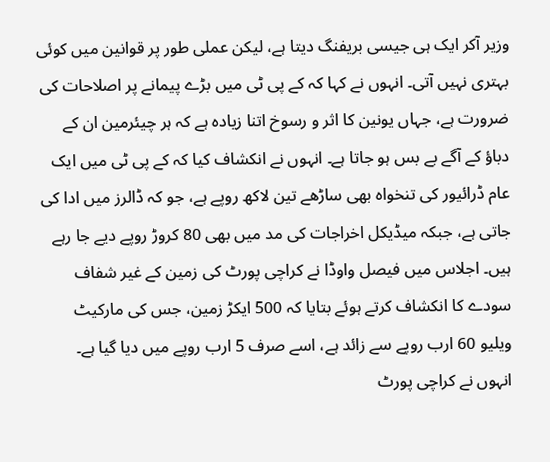وزیر آکر ایک ہی جیسی بریفنگ دیتا ہے، لیکن عملی طور پر قوانین میں کوئی بہتری نہیں آتی۔ انہوں نے کہا کہ کے پی ٹی میں بڑے پیمانے پر اصلاحات کی ضرورت ہے، جہاں یونین کا اثر و رسوخ اتنا زیادہ ہے کہ ہر چیئرمین ان کے دباؤ کے آگے بے بس ہو جاتا ہے۔ انہوں نے انکشاف کیا کہ کے پی ٹی میں ایک عام ڈرائیور کی تنخواہ بھی ساڑھے تین لاکھ روپے ہے، جو کہ ڈالرز میں ادا کی جاتی ہے، جبکہ میڈیکل اخراجات کی مد میں بھی 80 کروڑ روپے دیے جا رہے ہیں۔ اجلاس میں فیصل واوڈا نے کراچی پورٹ کی زمین کے غیر شفاف سودے کا انکشاف کرتے ہوئے بتایا کہ 500 ایکڑ زمین، جس کی مارکیٹ ویلیو 60 ارب روپے سے زائد ہے، اسے صرف 5 ارب روپے میں دیا گیا ہے۔ انہوں نے کراچی پورٹ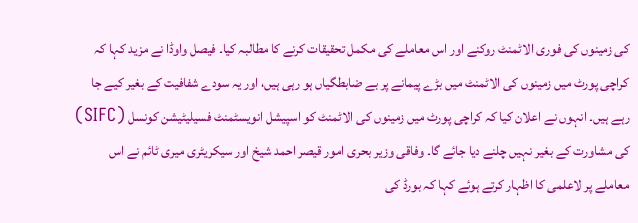کی زمینوں کی فوری الاٹمنٹ روکنے اور اس معاملے کی مکمل تحقیقات کرنے کا مطالبہ کیا۔ فیصل واوڈا نے مزید کہا کہ کراچی پورٹ میں زمینوں کی الاٹمنٹ میں بڑے پیمانے پر بے ضابطگیاں ہو رہی ہیں، اور یہ سودے شفافیت کے بغیر کیے جا رہے ہیں۔ انہوں نے اعلان کیا کہ کراچی پورٹ میں زمینوں کی الاٹمنٹ کو اسپیشل انویسٹمنٹ فسیلیٹیشن کونسل (SIFC) کی مشاورت کے بغیر نہیں چلنے دیا جائے گا۔ وفاقی وزیر بحری امور قیصر احمد شیخ اور سیکریٹری میری ٹائم نے اس معاملے پر لاعلمی کا اظہار کرتے ہوئے کہا کہ بورڈ کی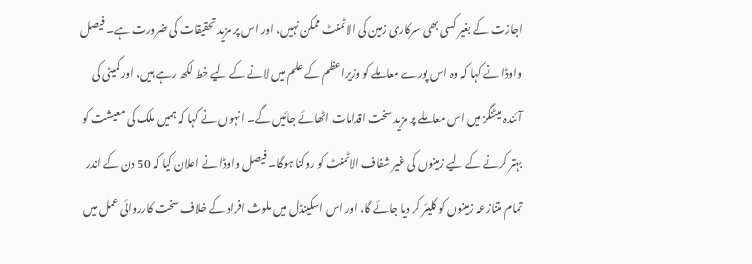اجازت کے بغیر کسی بھی سرکاری زمین کی الاٹمنٹ ممکن نہیں، اور اس پر مزید تحقیقات کی ضرورت ہے۔ فیصل واوڈا نے کہا کہ وہ اس پورے معاملے کو وزیراعظم کے علم میں لانے کے لیے خط لکھ رہے ہیں، اور کمیٹی کی آئندہ میٹنگز میں اس معاملے پر مزید سخت اقدامات اٹھائے جائیں گے۔ انہوں نے کہا کہ ہمیں ملک کی معیشت کو بہتر کرنے کے لیے زمینوں کی غیر شفاف الاٹمنٹ کو روکنا ہوگا۔ فیصل واوڈا نے اعلان کیا کہ 50 دن کے اندر تمام متنازعہ زمینوں کو کلیئر کر دیا جائے گا، اور اس اسکینڈل میں ملوث افراد کے خلاف سخت کارروائی عمل میں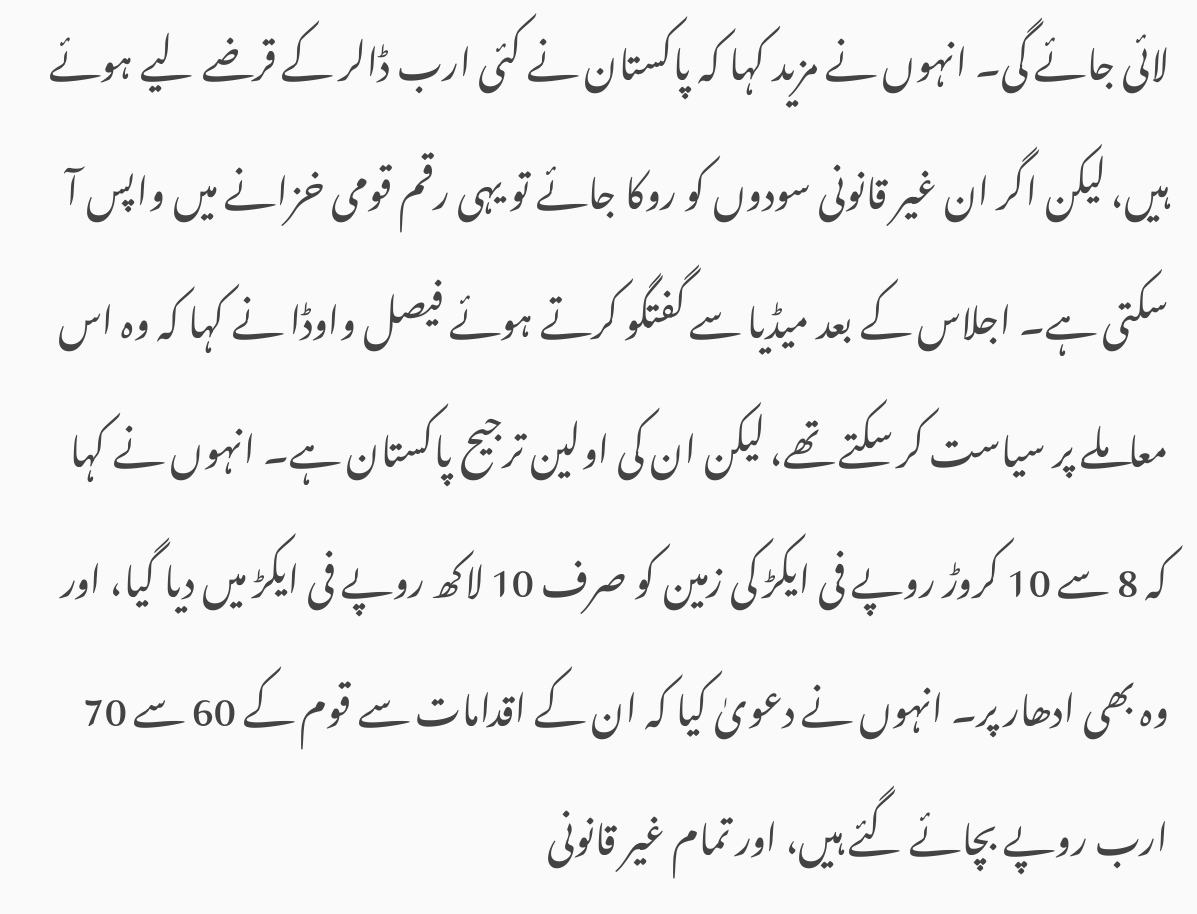لائی جائے گی۔ انہوں نے مزید کہا کہ پاکستان نے کئی ارب ڈالر کے قرضے لیے ہوئے ہیں، لیکن اگر ان غیر قانونی سودوں کو روکا جائے تو یہی رقم قومی خزانے میں واپس آ سکتی ہے۔ اجلاس کے بعد میڈیا سے گفتگو کرتے ہوئے فیصل واوڈا نے کہا کہ وہ اس معاملے پر سیاست کر سکتے تھے، لیکن ان کی اولین ترجیح پاکستان ہے۔ انہوں نے کہا کہ 8 سے 10 کروڑ روپے فی ایکڑ کی زمین کو صرف 10 لاکھ روپے فی ایکڑ میں دیا گیا، اور وہ بھی ادھار پر۔ انہوں نے دعویٰ کیا کہ ان کے اقدامات سے قوم کے 60 سے 70 ارب روپے بچائے گئے ہیں، اور تمام غیر قانونی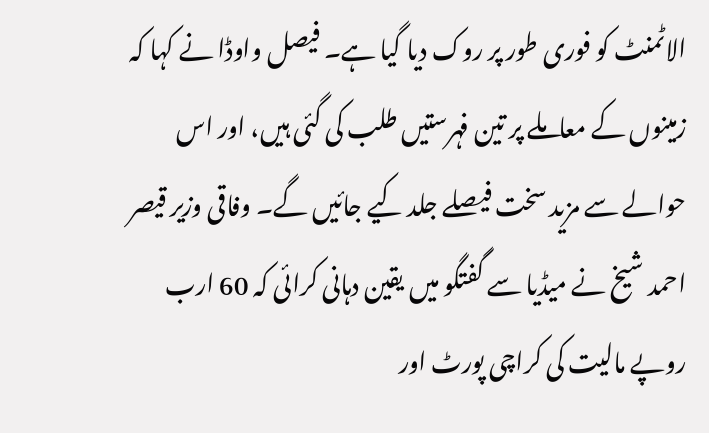الاٹمنٹ کو فوری طور پر روک دیا گیا ہے۔ فیصل واوڈا نے کہا کہ زمینوں کے معاملے پر تین فہرستیں طلب کی گئی ہیں، اور اس حوالے سے مزید سخت فیصلے جلد کیے جائیں گے۔ وفاقی وزیر قیصر احمد شیخ نے میڈیا سے گفتگو میں یقین دہانی کرائی کہ 60 ارب روپے مالیت کی کراچی پورٹ اور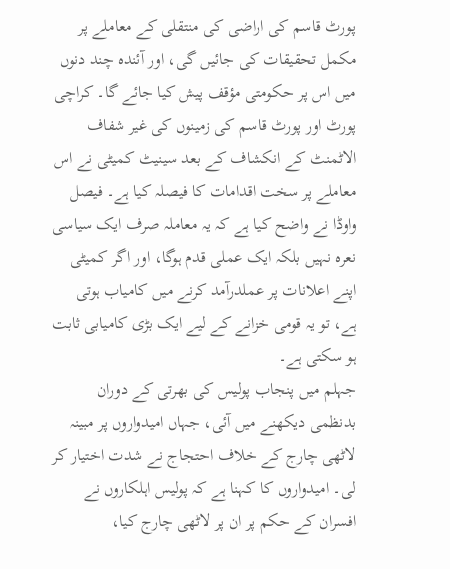پورٹ قاسم کی اراضی کی منتقلی کے معاملے پر مکمل تحقیقات کی جائیں گی، اور آئندہ چند دنوں میں اس پر حکومتی مؤقف پیش کیا جائے گا۔ کراچی پورٹ اور پورٹ قاسم کی زمینوں کی غیر شفاف الاٹمنٹ کے انکشاف کے بعد سینیٹ کمیٹی نے اس معاملے پر سخت اقدامات کا فیصلہ کیا ہے۔ فیصل واوڈا نے واضح کیا ہے کہ یہ معاملہ صرف ایک سیاسی نعرہ نہیں بلکہ ایک عملی قدم ہوگا، اور اگر کمیٹی اپنے اعلانات پر عملدرآمد کرنے میں کامیاب ہوتی ہے، تو یہ قومی خزانے کے لیے ایک بڑی کامیابی ثابت ہو سکتی ہے۔
جہلم میں پنجاب پولیس کی بھرتی کے دوران بدنظمی دیکھنے میں آئی، جہاں امیدواروں پر مبینہ لاٹھی چارج کے خلاف احتجاج نے شدت اختیار کر لی۔ امیدواروں کا کہنا ہے کہ پولیس اہلکاروں نے افسران کے حکم پر ان پر لاٹھی چارج کیا،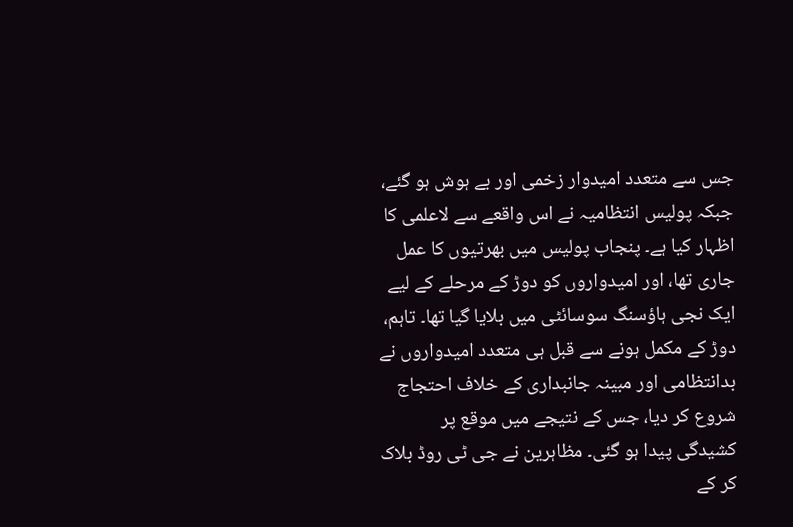جس سے متعدد امیدوار زخمی اور بے ہوش ہو گئے، جبکہ پولیس انتظامیہ نے اس واقعے سے لاعلمی کا اظہار کیا ہے۔ پنجاب پولیس میں بھرتیوں کا عمل جاری تھا، اور امیدواروں کو دوڑ کے مرحلے کے لیے ایک نجی ہاؤسنگ سوسائٹی میں بلایا گیا تھا۔ تاہم، دوڑ کے مکمل ہونے سے قبل ہی متعدد امیدواروں نے بدانتظامی اور مبینہ جانبداری کے خلاف احتجاج شروع کر دیا، جس کے نتیجے میں موقع پر کشیدگی پیدا ہو گئی۔ مظاہرین نے جی ٹی روڈ بلاک کر کے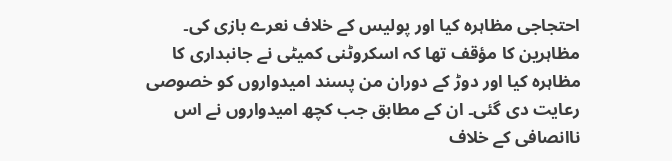احتجاجی مظاہرہ کیا اور پولیس کے خلاف نعرے بازی کی۔ مظاہرین کا مؤقف تھا کہ اسکروٹنی کمیٹی نے جانبداری کا مظاہرہ کیا اور دوڑ کے دوران من پسند امیدواروں کو خصوصی رعایت دی گئی۔ ان کے مطابق جب کچھ امیدواروں نے اس ناانصافی کے خلاف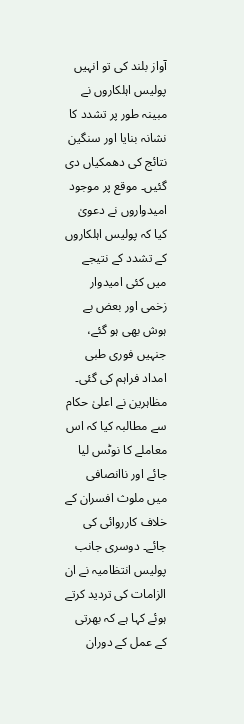آواز بلند کی تو انہیں پولیس اہلکاروں نے مبینہ طور پر تشدد کا نشانہ بنایا اور سنگین نتائج کی دھمکیاں دی گئیں۔ موقع پر موجود امیدواروں نے دعویٰ کیا کہ پولیس اہلکاروں کے تشدد کے نتیجے میں کئی امیدوار زخمی اور بعض بے ہوش بھی ہو گئے، جنہیں فوری طبی امداد فراہم کی گئی۔ مظاہرین نے اعلیٰ حکام سے مطالبہ کیا کہ اس معاملے کا نوٹس لیا جائے اور ناانصافی میں ملوث افسران کے خلاف کارروائی کی جائے۔ دوسری جانب پولیس انتظامیہ نے ان الزامات کی تردید کرتے ہوئے کہا ہے کہ بھرتی کے عمل کے دوران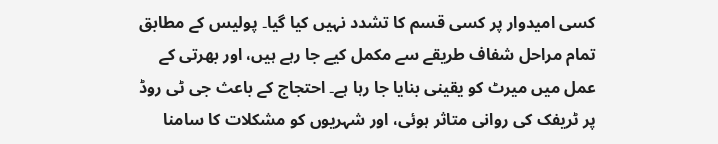کسی امیدوار پر کسی قسم کا تشدد نہیں کیا گیا۔ پولیس کے مطابق تمام مراحل شفاف طریقے سے مکمل کیے جا رہے ہیں، اور بھرتی کے عمل میں میرٹ کو یقینی بنایا جا رہا ہے۔ احتجاج کے باعث جی ٹی روڈ پر ٹریفک کی روانی متاثر ہوئی، اور شہریوں کو مشکلات کا سامنا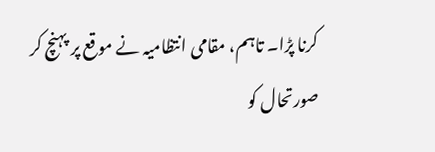کرنا پڑا۔ تاہم، مقامی انتظامیہ نے موقع پر پہنچ کر صورتحال کو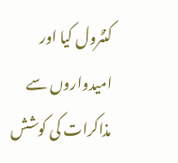کنٹرول کیا اور امیدواروں سے مذاکرات کی کوشش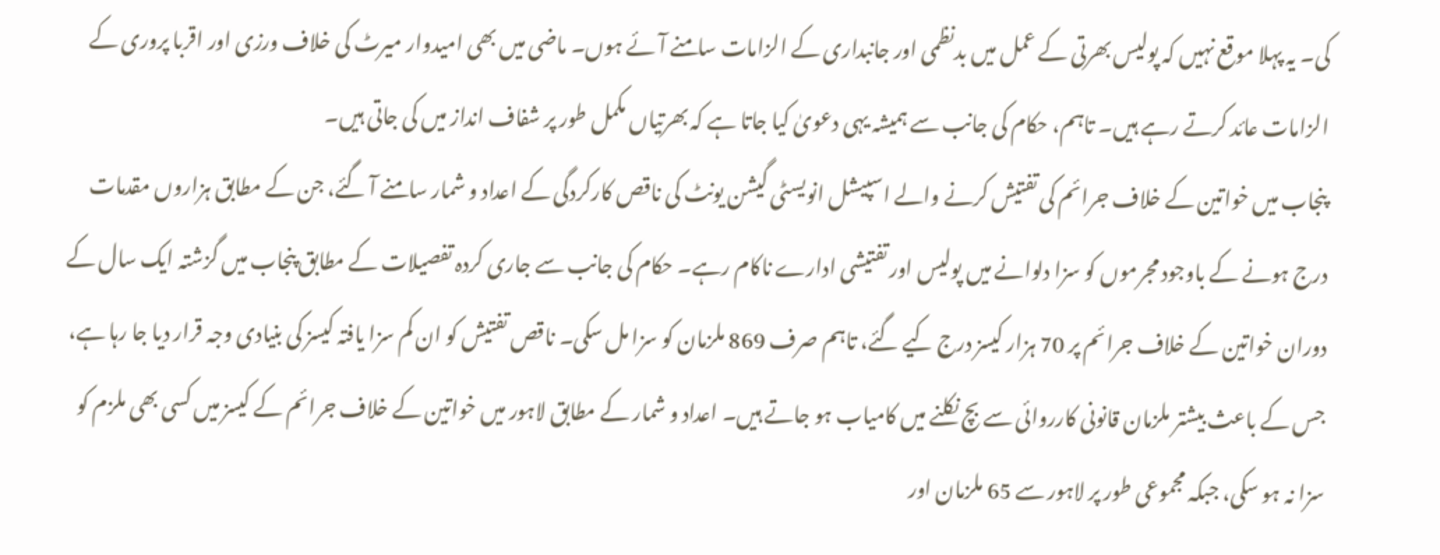کی۔ یہ پہلا موقع نہیں کہ پولیس بھرتی کے عمل میں بدنظمی اور جانبداری کے الزامات سامنے آئے ہوں۔ ماضی میں بھی امیدوار میرٹ کی خلاف ورزی اور اقربا پروری کے الزامات عائد کرتے رہے ہیں۔ تاہم، حکام کی جانب سے ہمیشہ یہی دعویٰ کیا جاتا ہے کہ بھرتیاں مکمل طور پر شفاف انداز میں کی جاتی ہیں۔
پنجاب میں خواتین کے خلاف جرائم کی تفتیش کرنے والے اسپیشل انویسٹی گیشن یونٹ کی ناقص کارکردگی کے اعداد و شمار سامنے آ گئے، جن کے مطابق ہزاروں مقدمات درج ہونے کے باوجود مجرموں کو سزا دلوانے میں پولیس اور تفتیشی ادارے ناکام رہے۔ حکام کی جانب سے جاری کردہ تفصیلات کے مطابق پنجاب میں گزشتہ ایک سال کے دوران خواتین کے خلاف جرائم پر 70 ہزار کیسز درج کیے گئے، تاہم صرف 869 ملزمان کو سزا مل سکی۔ ناقص تفتیش کو ان کم سزا یافتہ کیسز کی بنیادی وجہ قرار دیا جا رہا ہے، جس کے باعث بیشتر ملزمان قانونی کارروائی سے بچ نکلنے میں کامیاب ہو جاتے ہیں۔ اعداد و شمار کے مطابق لاہور میں خواتین کے خلاف جرائم کے کیسز میں کسی بھی ملزم کو سزا نہ ہو سکی، جبکہ مجموعی طور پر لاہور سے 65 ملزمان اور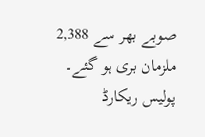صوبے بھر سے 2,388 ملزمان بری ہو گئے۔ پولیس ریکارڈ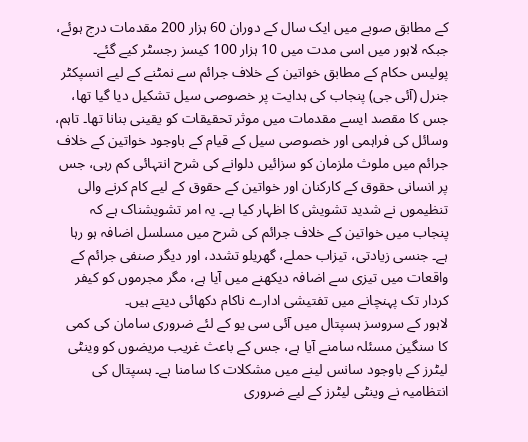کے مطابق صوبے میں ایک سال کے دوران 60 ہزار 200 مقدمات درج ہوئے، جبکہ لاہور میں اسی مدت میں 10 ہزار 100 کیسز رجسٹر کیے گئے۔ پولیس حکام کے مطابق خواتین کے خلاف جرائم سے نمٹنے کے لیے انسپکٹر جنرل (آئی جی) پنجاب کی ہدایت پر خصوصی سیل تشکیل دیا گیا تھا، جس کا مقصد ایسے مقدمات میں موثر تحقیقات کو یقینی بنانا تھا۔ تاہم، وسائل کی فراہمی اور خصوصی سیل کے قیام کے باوجود خواتین کے خلاف جرائم میں ملوث ملزمان کو سزائیں دلوانے کی شرح انتہائی کم رہی، جس پر انسانی حقوق کے کارکنان اور خواتین کے حقوق کے لیے کام کرنے والی تنظیموں نے شدید تشویش کا اظہار کیا ہے۔ یہ امر تشویشناک ہے کہ پنجاب میں خواتین کے خلاف جرائم کی شرح میں مسلسل اضافہ ہو رہا ہے۔ جنسی زیادتی، تیزاب حملے، گھریلو تشدد، اور دیگر صنفی جرائم کے واقعات میں تیزی سے اضافہ دیکھنے میں آیا ہے، مگر مجرموں کو کیفر کردار تک پہنچانے میں تفتیشی ادارے ناکام دکھائی دیتے ہیں۔
لاہور کے سروسز ہسپتال میں آئی سی یو کے لئے ضروری سامان کی کمی کا سنگین مسئلہ سامنے آیا ہے، جس کے باعث غریب مریضوں کو وینٹی لیٹرز کے باوجود سانس لینے میں مشکلات کا سامنا ہے۔ ہسپتال کی انتظامیہ نے وینٹی لیٹرز کے لیے ضروری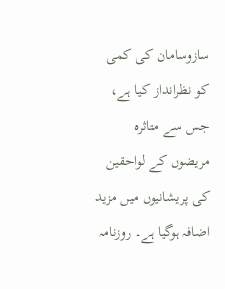سازوسامان کی کمی کو نظرانداز کیا ہے، جس سے متاثرہ مریضوں کے لواحقین کی پریشانیوں میں مزید اضافہ ہوگیا ہے۔ روزنامہ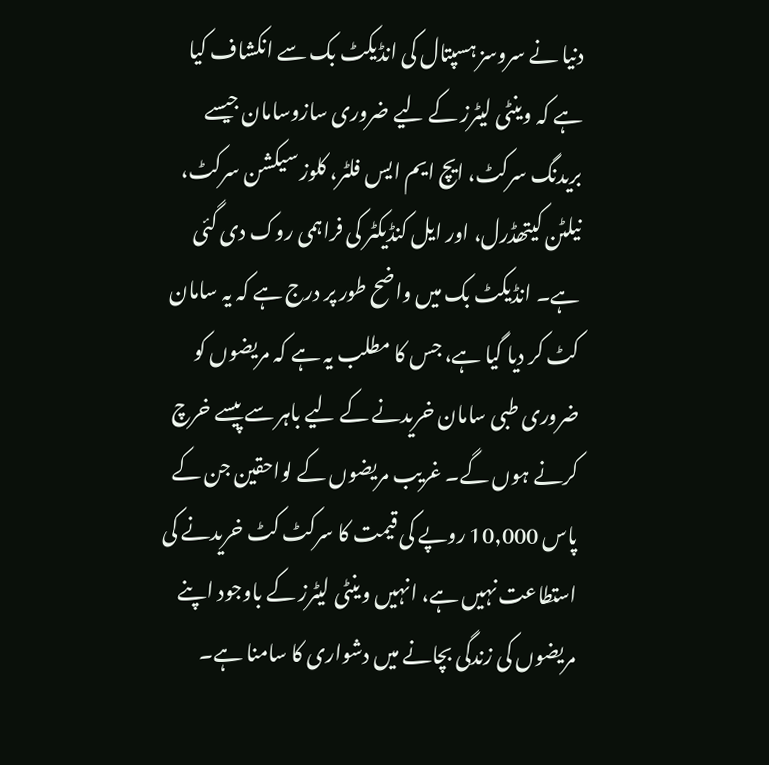دنیا نے سروسز ہسپتال کی انڈیکٹ بک سے انکشاف کیا ہے کہ وینٹی لیٹرز کے لیے ضروری سازوسامان جیسے بریدنگ سرکٹ، ایچ ایم ایس فلٹر، کلوز سیکشن سرکٹ، نیلٹن کیتھڈرل، اور ایل کنڈیکٹر کی فراہمی روک دی گئی ہے۔ انڈیکٹ بک میں واضح طور پر درج ہے کہ یہ سامان کٹ کر دیا گیا ہے، جس کا مطلب یہ ہے کہ مریضوں کو ضروری طبی سامان خریدنے کے لیے باہر سے پیسے خرچ کرنے ہوں گے۔ غریب مریضوں کے لواحقین جن کے پاس 10,000 روپے کی قیمت کا سرکٹ کٹ خریدنے کی استطاعت نہیں ہے، انہیں وینٹی لیٹرز کے باوجود اپنے مریضوں کی زندگی بچانے میں دشواری کا سامنا ہے۔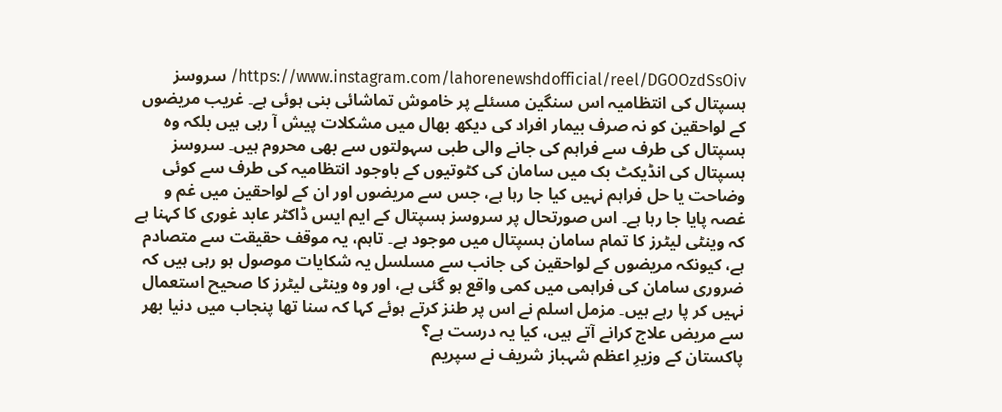https://www.instagram.com/lahorenewshdofficial/reel/DGOOzdSsOiv/ سروسز ہسپتال کی انتظامیہ اس سنگین مسئلے پر خاموش تماشائی بنی ہوئی ہے۔ غریب مریضوں کے لواحقین کو نہ صرف بیمار افراد کی دیکھ بھال میں مشکلات پیش آ رہی ہیں بلکہ وہ ہسپتال کی طرف سے فراہم کی جانے والی طبی سہولتوں سے بھی محروم ہیں۔ سروسز ہسپتال کی انڈیکٹ بک میں سامان کی کٹوتیوں کے باوجود انتظامیہ کی طرف سے کوئی وضاحت یا حل فراہم نہیں کیا جا رہا ہے، جس سے مریضوں اور ان کے لواحقین میں غم و غصہ پایا جا رہا ہے۔ اس صورتحال پر سروسز ہسپتال کے ایم ایس ڈاکٹر عابد غوری کا کہنا ہے کہ وینٹی لیٹرز کا تمام سامان ہسپتال میں موجود ہے۔ تاہم، یہ موقف حقیقت سے متصادم ہے، کیونکہ مریضوں کے لواحقین کی جانب سے مسلسل یہ شکایات موصول ہو رہی ہیں کہ ضروری سامان کی فراہمی میں کمی واقع ہو گئی ہے، اور وہ وینٹی لیٹرز کا صحیح استعمال نہیں کر پا رہے ہیں۔ مزمل اسلم نے اس پر طنز کرتے ہوئے کہا کہ سنا تھا پنجاب میں دنیا بھر سے مریض علاج کرانے آتے ہیں، کیا یہ درست ہے؟
پاکستان کے وزیرِ اعظم شہباز شریف نے سپریم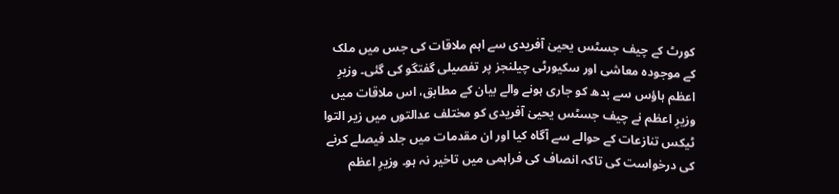کورٹ کے چیف جسٹس یحییٰ آفریدی سے اہم ملاقات کی جس میں ملک کے موجودہ معاشی اور سکیورٹی چیلنجز پر تفصیلی گفتگو کی گئی۔ وزیرِ اعظم ہاؤس سے بدھ کو جاری ہونے والے بیان کے مطابق، اس ملاقات میں وزیرِ اعظم نے چیف جسٹس یحییٰ آفریدی کو مختلف عدالتوں میں زیر التوا ٹیکس تنازعات کے حوالے سے آگاہ کیا اور ان مقدمات میں جلد فیصلے کرنے کی درخواست کی تاکہ انصاف کی فراہمی میں تاخیر نہ ہو۔ وزیرِ اعظم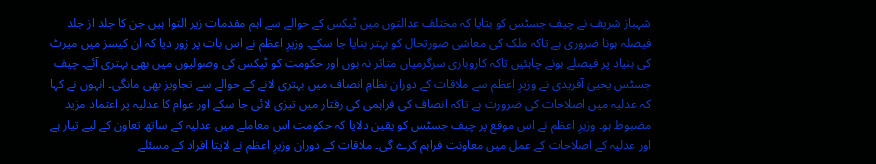شہباز شریف نے چیف جسٹس کو بتایا کہ مختلف عدالتوں میں ٹیکس کے حوالے سے اہم مقدمات زیر التوا ہیں جن کا جلد از جلد فیصلہ ہونا ضروری ہے تاکہ ملک کی معاشی صورتحال کو بہتر بنایا جا سکے۔ وزیرِ اعظم نے اس بات پر زور دیا کہ ان کیسز میں میرٹ کی بنیاد پر فیصلے ہونے چاہئیں تاکہ کاروباری سرگرمیاں متاثر نہ ہوں اور حکومت کو ٹیکس کی وصولیوں میں بھی بہتری آئے۔ چیف جسٹس یحییٰ آفریدی نے وزیرِ اعظم سے ملاقات کے دوران نظامِ انصاف میں بہتری لانے کے حوالے سے تجاویز بھی مانگی۔ انہوں نے کہا کہ عدلیہ میں اصلاحات کی ضرورت ہے تاکہ انصاف کی فراہمی کی رفتار میں تیزی لائی جا سکے اور عوام کا عدلیہ پر اعتماد مزید مضبوط ہو۔ وزیرِ اعظم نے اس موقع پر چیف جسٹس کو یقین دلایا کہ حکومت اس معاملے میں عدلیہ کے ساتھ تعاون کے لیے تیار ہے اور عدلیہ کے اصلاحات کے عمل میں معاونت فراہم کرے گی۔ ملاقات کے دوران وزیرِ اعظم نے لاپتا افراد کے مسئلے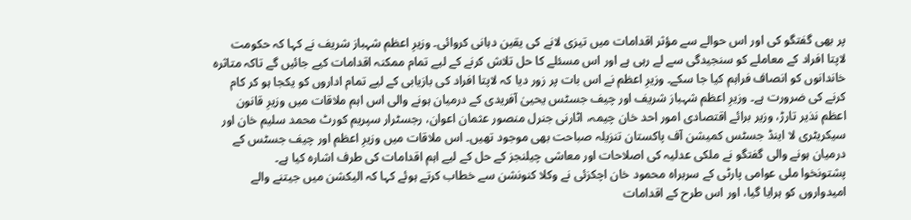پر بھی گفتگو کی اور اس حوالے سے مؤثر اقدامات میں تیزی لانے کی یقین دہانی کروائی۔ وزیرِ اعظم شہباز شریف نے کہا کہ حکومت لاپتا افراد کے معاملے کو سنجیدگی سے لے رہی ہے اور اس مسئلے کا حل تلاش کرنے کے لیے تمام ممکنہ اقدامات کیے جائیں گے تاکہ متاثرہ خاندانوں کو انصاف فراہم کیا جا سکے۔ وزیرِ اعظم نے اس بات پر زور دیا کہ لاپتا افراد کی بازیابی کے لیے تمام اداروں کو یکجا ہو کر کام کرنے کی ضرورت ہے۔ وزیرِ اعظم شہباز شریف اور چیف جسٹس یحییٰ آفریدی کے درمیان ہونے والی اس اہم ملاقات میں وزیرِ قانون اعظم نذیر تارڑ، وزیر برائے اقتصادی امور احد خان چیمہ، اٹارنی جنرل منصور عثمان اعوان، رجسٹرار سپریم کورٹ محمد سلیم خان اور سیکریٹری لا اینڈ جسٹس کمیشن آف پاکستان تنزیلہ صباحت بھی موجود تھیں۔ اس ملاقات میں وزیرِ اعظم اور چیف جسٹس کے درمیان ہونے والی گفتگو نے ملکی عدلیہ کی اصلاحات اور معاشی چیلنجز کے حل کے لیے اہم اقدامات کی طرف اشارہ کیا ہے۔
پشتونخوا ملی عوامی پارٹی کے سربراہ محمود خان اچکزئی نے وکلا کنونشن سے خطاب کرتے ہوئے کہا کہ الیکشن میں جیتنے والے امیدواروں کو ہرایا گیا، اور اس طرح کے اقدامات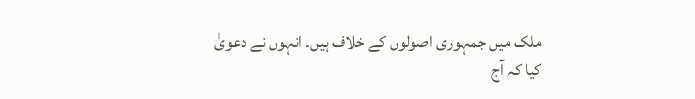ملک میں جمہوری اصولوں کے خلاف ہیں۔ انہوں نے دعویٰ کیا کہ آج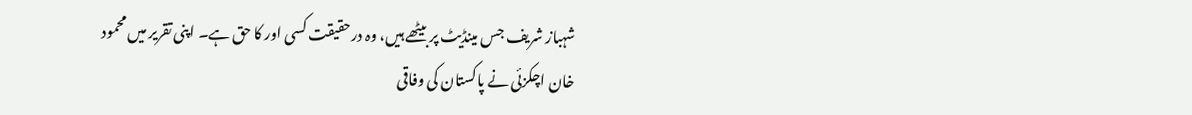شہباز شریف جس مینڈیٹ پر بیٹھے ہیں، وہ درحقیقت کسی اور کا حق ہے۔ اپنی تقریر میں محمود خان اچکزئی نے پاکستان کی وفاقی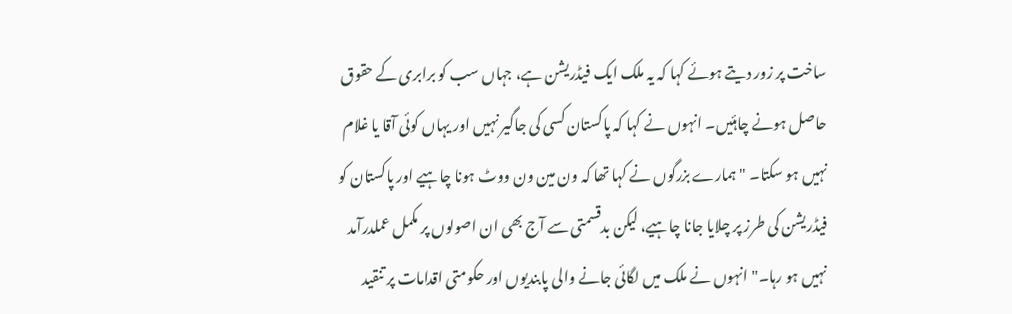ساخت پر زور دیتے ہوئے کہا کہ یہ ملک ایک فیڈریشن ہے، جہاں سب کو برابری کے حقوق حاصل ہونے چاہئیں۔ انہوں نے کہا کہ پاکستان کسی کی جاگیر نہیں اور یہاں کوئی آقا یا غلام نہیں ہو سکتا۔ "ہمارے بزرگوں نے کہا تھا کہ ون مین ون ووٹ ہونا چاہیے اور پاکستان کو فیڈریشن کی طرز پر چلایا جانا چاہیے، لیکن بدقسمتی سے آج بھی ان اصولوں پر مکمل عملدرآمد نہیں ہو رہا۔" انہوں نے ملک میں لگائی جانے والی پابندیوں اور حکومتی اقدامات پر تنقید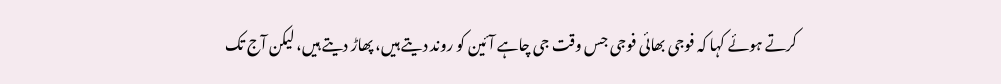کرتے ہوئے کہا کہ فوجی بھائی فوجی جس وقت جی چاہے آئین کو روند دیتے ہیں، پھاڑ دیتے ہیں، لیکن آج تک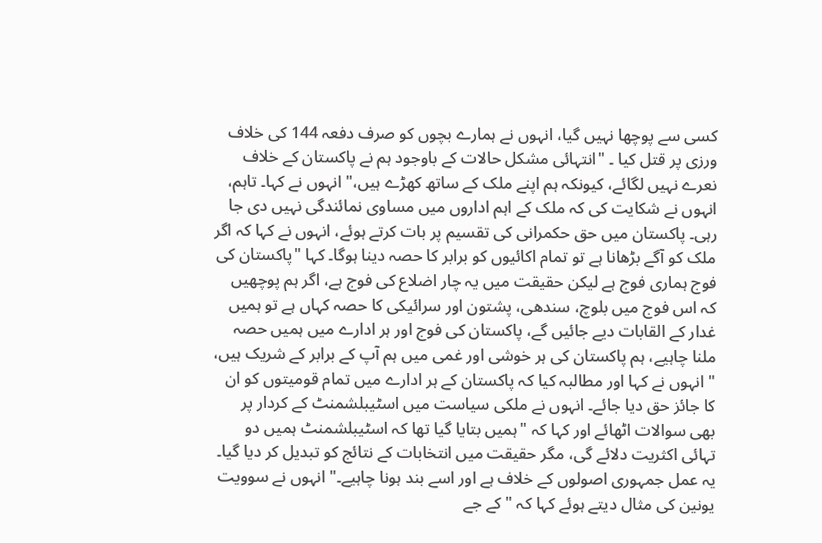کسی سے پوچھا نہیں گیا، انہوں نے ہمارے بچوں کو صرف دفعہ 144 کی خلاف ورزی پر قتل کیا ۔ "انتہائی مشکل حالات کے باوجود ہم نے پاکستان کے خلاف نعرے نہیں لگائے، کیونکہ ہم اپنے ملک کے ساتھ کھڑے ہیں،" انہوں نے کہا۔ تاہم، انہوں نے شکایت کی کہ ملک کے اہم اداروں میں مساوی نمائندگی نہیں دی جا رہی۔ پاکستان میں حق حکمرانی کی تقسیم پر بات کرتے ہوئے، انہوں نے کہا کہ اگر ملک کو آگے بڑھانا ہے تو تمام اکائیوں کو برابر کا حصہ دینا ہوگا۔ کہا "پاکستان کی فوج ہماری فوج ہے لیکن حقیقت میں یہ چار اضلاع کی فوج ہے، اگر ہم پوچھیں کہ اس فوج میں بلوچ، سندھی، پشتون اور سرائیکی کا حصہ کہاں ہے تو ہمیں غدار کے القابات دیے جائیں گے، پاکستان کی فوج اور ہر ادارے میں ہمیں حصہ ملنا چاہیے، ہم پاکستان کی ہر خوشی اور غمی میں ہم آپ کے برابر کے شریک ہیں، " انہوں نے کہا اور مطالبہ کیا کہ پاکستان کے ہر ادارے میں تمام قومیتوں کو ان کا جائز حق دیا جائے۔ انہوں نے ملکی سیاست میں اسٹیبلشمنٹ کے کردار پر بھی سوالات اٹھائے اور کہا کہ "ہمیں بتایا گیا تھا کہ اسٹیبلشمنٹ ہمیں دو تہائی اکثریت دلائے گی، مگر حقیقت میں انتخابات کے نتائج کو تبدیل کر دیا گیا۔ یہ عمل جمہوری اصولوں کے خلاف ہے اور اسے بند ہونا چاہیے۔" انہوں نے سوویت یونین کی مثال دیتے ہوئے کہا کہ "کے جے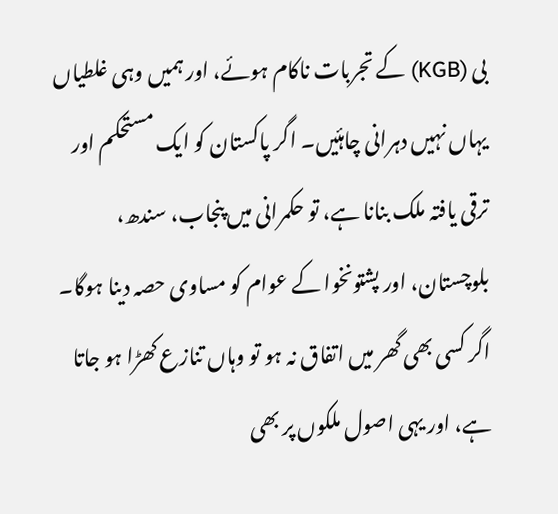بی (KGB) کے تجربات ناکام ہوئے، اور ہمیں وہی غلطیاں یہاں نہیں دہرانی چاہئیں۔ اگر پاکستان کو ایک مستحکم اور ترقی یافتہ ملک بنانا ہے، تو حکمرانی میں پنجاب، سندھ، بلوچستان، اور پشتونخوا کے عوام کو مساوی حصہ دینا ہوگا۔ اگر کسی بھی گھر میں اتفاق نہ ہو تو وہاں تنازع کھڑا ہو جاتا ہے، اور یہی اصول ملکوں پر بھی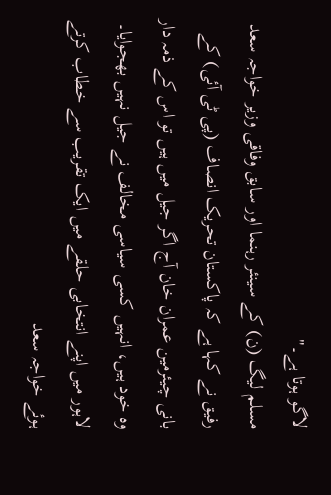لاگو ہوتا ہے۔"
مسلم لیگ (ن) کے سینئر رہنما اور سابق وفاقی وزیر خواجہ سعد رفیق نے کہا ہے کہ پاکستان تحریک انصاف (پی ٹی آئی) کے بانی چیئرمین عمران خان آج اگر جیل میں ہیں تو اس کے ذمہ دار وہ خود ہیں، انہیں کسی سیاسی مخالف نے جیل نہیں بھجوایا۔ لاہور میں اپنے انتخابی حلقے میں ایک تقریب سے خطاب کرتے ہوئے خواجہ سعد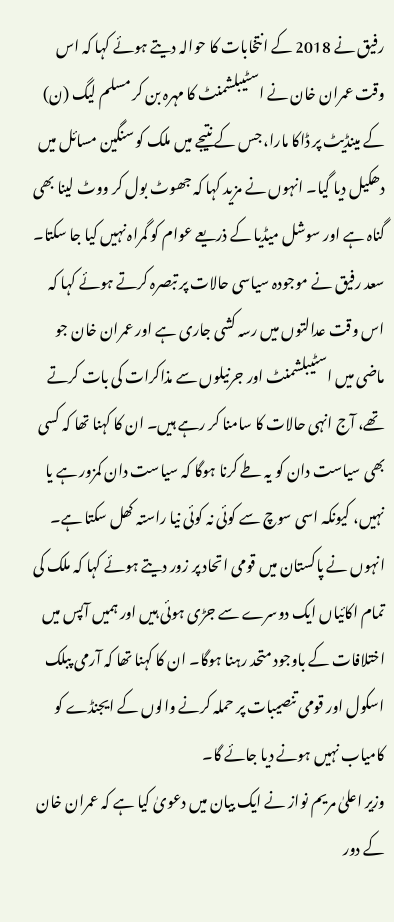رفیق نے 2018 کے انتخابات کا حوالہ دیتے ہوئے کہا کہ اس وقت عمران خان نے اسٹیبلشمنٹ کا مہرہ بن کر مسلم لیگ (ن) کے مینڈیٹ پر ڈاکا مارا، جس کے نتیجے میں ملک کو سنگین مسائل میں دھکیل دیا گیا۔ انہوں نے مزید کہا کہ جھوٹ بول کر ووٹ لینا بھی گناہ ہے اور سوشل میڈیا کے ذریعے عوام کو گمراہ نہیں کیا جا سکتا۔ سعد رفیق نے موجودہ سیاسی حالات پر تبصرہ کرتے ہوئے کہا کہ اس وقت عدالتوں میں رسہ کشی جاری ہے اور عمران خان جو ماضی میں اسٹیبلشمنٹ اور جرنیلوں سے مذاکرات کی بات کرتے تھے، آج انہی حالات کا سامنا کر رہے ہیں۔ ان کا کہنا تھا کہ کسی بھی سیاست دان کو یہ طے کرنا ہوگا کہ سیاست دان کمزور ہے یا نہیں، کیونکہ اسی سوچ سے کوئی نہ کوئی نیا راستہ کھل سکتا ہے۔ انہوں نے پاکستان میں قومی اتحاد پر زور دیتے ہوئے کہا کہ ملک کی تمام اکائیاں ایک دوسرے سے جڑی ہوئی ہیں اور ہمیں آپس میں اختلافات کے باوجود متحد رہنا ہوگا۔ ان کا کہنا تھا کہ آرمی پبلک اسکول اور قومی تنصیبات پر حملہ کرنے والوں کے ایجنڈے کو کامیاب نہیں ہونے دیا جائے گا۔
وزیر اعلیٰ مریم نواز نے ایک بیان میں دعویٰ کیا ہے کہ عمران خان کے دور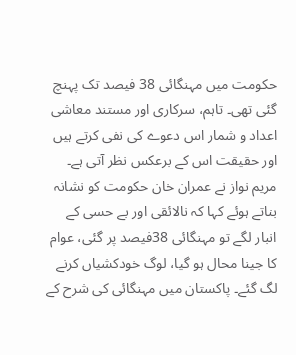حکومت میں مہنگائی 38 فیصد تک پہنچ گئی تھی۔ تاہم، سرکاری اور مستند معاشی اعداد و شمار اس دعوے کی نفی کرتے ہیں اور حقیقت اس کے برعکس نظر آتی ہے۔ مریم نواز نے عمران خان حکومت کو نشانہ بناتے ہوئے کہا کہ نالائقی اور بے حسی کے انبار لگے تو مہنگائی 38فیصد پر گئی، عوام کا جینا محال ہو گیا، لوگ خودکشیاں کرنے لگ گئے۔ پاکستان میں مہنگائی کی شرح کے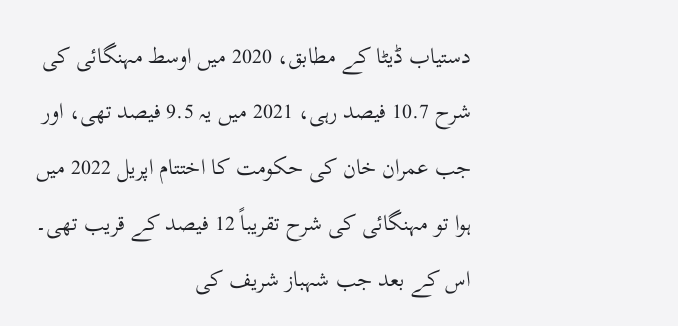دستیاب ڈیٹا کے مطابق، 2020 میں اوسط مہنگائی کی شرح 10.7 فیصد رہی، 2021 میں یہ 9.5 فیصد تھی، اور جب عمران خان کی حکومت کا اختتام اپریل 2022 میں ہوا تو مہنگائی کی شرح تقریباً 12 فیصد کے قریب تھی۔ اس کے بعد جب شہباز شریف کی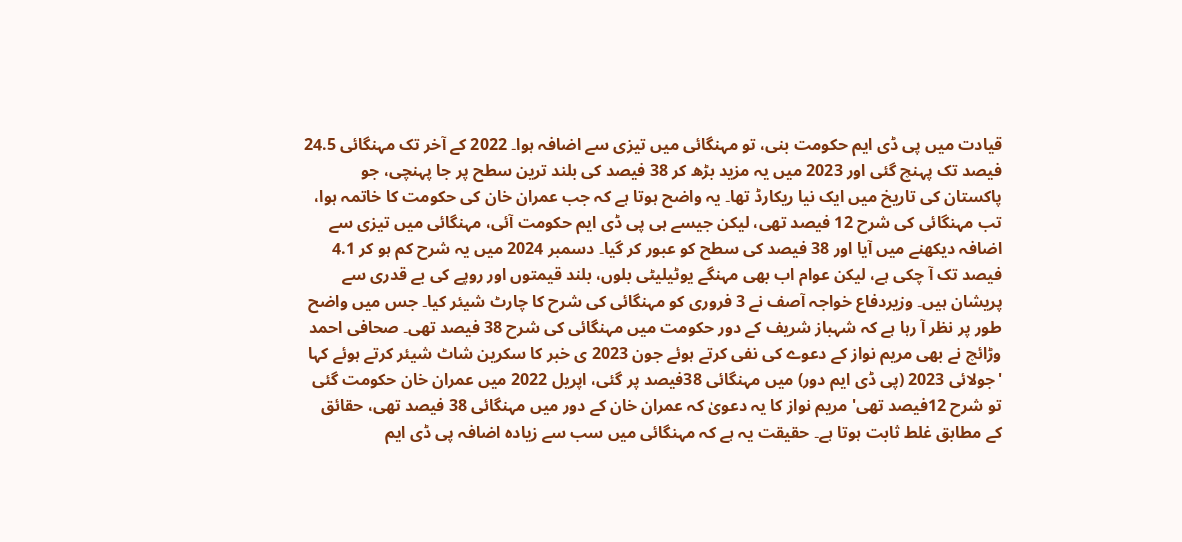قیادت میں پی ڈی ایم حکومت بنی، تو مہنگائی میں تیزی سے اضافہ ہوا۔ 2022 کے آخر تک مہنگائی 24.5 فیصد تک پہنچ گئی اور 2023 میں یہ مزید بڑھ کر 38 فیصد کی بلند ترین سطح پر جا پہنچی، جو پاکستان کی تاریخ میں ایک نیا ریکارڈ تھا۔ یہ واضح ہوتا ہے کہ جب عمران خان کی حکومت کا خاتمہ ہوا، تب مہنگائی کی شرح 12 فیصد تھی، لیکن جیسے ہی پی ڈی ایم حکومت آئی، مہنگائی میں تیزی سے اضافہ دیکھنے میں آیا اور 38 فیصد کی سطح کو عبور کر گیا۔ دسمبر 2024 میں یہ شرح کم ہو کر 4.1 فیصد تک آ چکی ہے، لیکن عوام اب بھی مہنگے یوٹیلیٹی بلوں، بلند قیمتوں اور روپے کی بے قدری سے پریشان ہیں۔ وزیردفاع خواجہ آصف نے 3 فروری کو مہنگائی کی شرح کا چارٹ شیئر کیا۔ جس میں واضح طور پر نظر آ رہا ہے کہ شہباز شریف کے دور حکومت میں مہنگائی کی شرح 38 فیصد تھی۔ صحافی احمد وڑائچ نے بھی مریم نواز کے دعوے کی نفی کرتے ہوئے جون 2023 ی خبر کا سکرین شاٹ شیئر کرتے ہوئے کہا 'جولائی 2023 (پی ڈی ایم دور) میں مہنگائی 38فیصد پر گئی، اپریل 2022 میں عمران خان حکومت گئی تو شرح 12فیصد تھی' مریم نواز کا یہ دعویٰ کہ عمران خان کے دور میں مہنگائی 38 فیصد تھی، حقائق کے مطابق غلط ثابت ہوتا ہے۔ حقیقت یہ ہے کہ مہنگائی میں سب سے زیادہ اضافہ پی ڈی ایم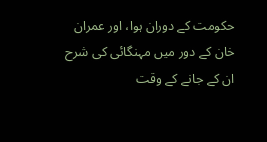حکومت کے دوران ہوا، اور عمران خان کے دور میں مہنگائی کی شرح ان کے جانے کے وقت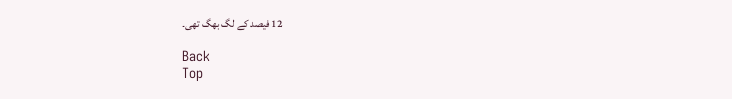12 فیصد کے لگ بھگ تھی۔

Back
Top